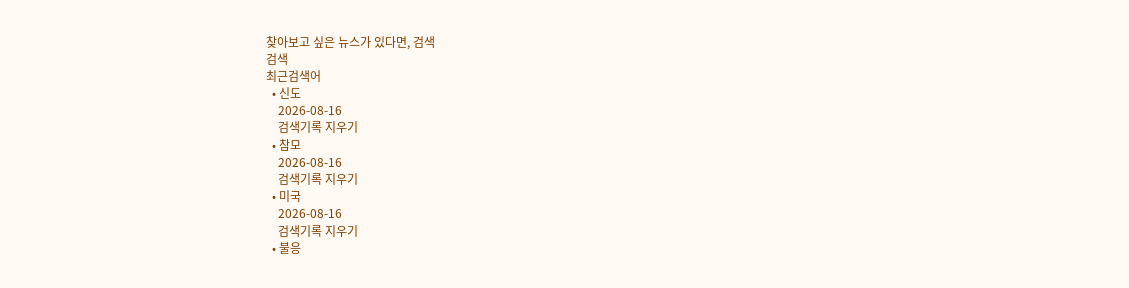찾아보고 싶은 뉴스가 있다면, 검색
검색
최근검색어
  • 신도
    2026-08-16
    검색기록 지우기
  • 참모
    2026-08-16
    검색기록 지우기
  • 미국
    2026-08-16
    검색기록 지우기
  • 불응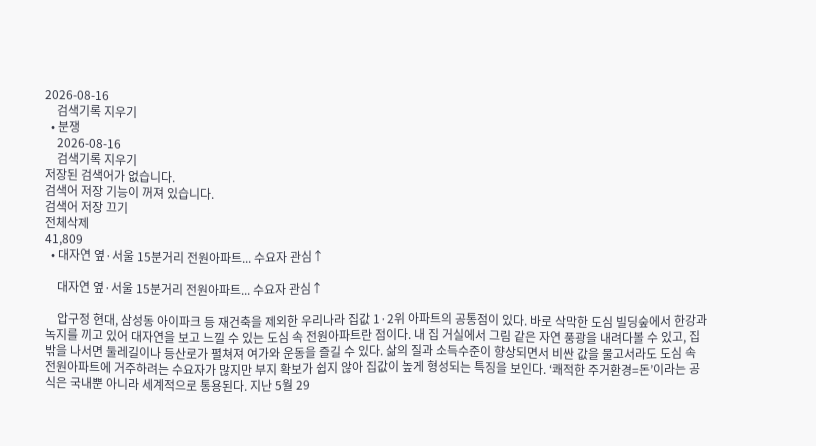2026-08-16
    검색기록 지우기
  • 분쟁
    2026-08-16
    검색기록 지우기
저장된 검색어가 없습니다.
검색어 저장 기능이 꺼져 있습니다.
검색어 저장 끄기
전체삭제
41,809
  • 대자연 옆·서울 15분거리 전원아파트... 수요자 관심↑

    대자연 옆·서울 15분거리 전원아파트... 수요자 관심↑

    압구정 현대, 삼성동 아이파크 등 재건축을 제외한 우리나라 집값 1·2위 아파트의 공통점이 있다. 바로 삭막한 도심 빌딩숲에서 한강과 녹지를 끼고 있어 대자연을 보고 느낄 수 있는 도심 속 전원아파트란 점이다. 내 집 거실에서 그림 같은 자연 풍광을 내려다볼 수 있고, 집 밖을 나서면 둘레길이나 등산로가 펼쳐져 여가와 운동을 즐길 수 있다. 삶의 질과 소득수준이 향상되면서 비싼 값을 물고서라도 도심 속 전원아파트에 거주하려는 수요자가 많지만 부지 확보가 쉽지 않아 집값이 높게 형성되는 특징을 보인다. ‘쾌적한 주거환경=돈’이라는 공식은 국내뿐 아니라 세계적으로 통용된다. 지난 5월 29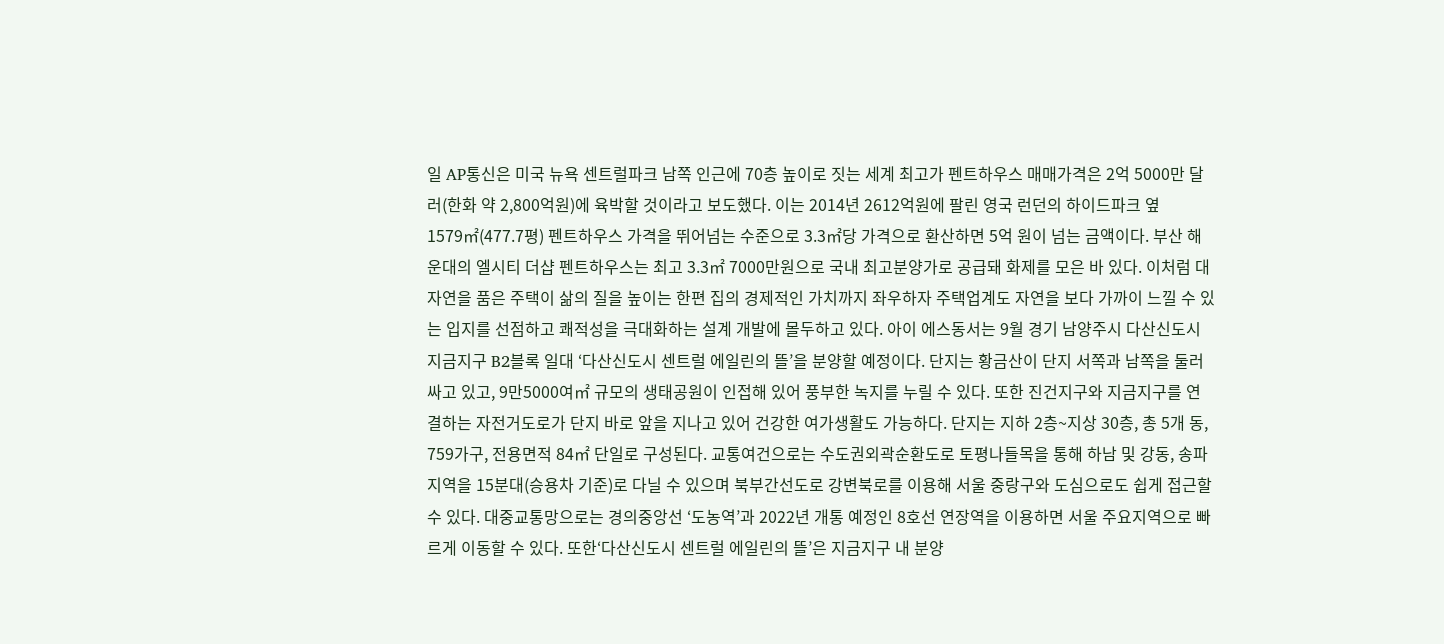일 AP통신은 미국 뉴욕 센트럴파크 남쪽 인근에 70층 높이로 짓는 세계 최고가 펜트하우스 매매가격은 2억 5000만 달러(한화 약 2,800억원)에 육박할 것이라고 보도했다. 이는 2014년 2612억원에 팔린 영국 런던의 하이드파크 옆 1579㎡(477.7평) 펜트하우스 가격을 뛰어넘는 수준으로 3.3㎡당 가격으로 환산하면 5억 원이 넘는 금액이다. 부산 해운대의 엘시티 더샵 펜트하우스는 최고 3.3㎡ 7000만원으로 국내 최고분양가로 공급돼 화제를 모은 바 있다. 이처럼 대자연을 품은 주택이 삶의 질을 높이는 한편 집의 경제적인 가치까지 좌우하자 주택업계도 자연을 보다 가까이 느낄 수 있는 입지를 선점하고 쾌적성을 극대화하는 설계 개발에 몰두하고 있다. 아이 에스동서는 9월 경기 남양주시 다산신도시 지금지구 B2블록 일대 ‘다산신도시 센트럴 에일린의 뜰’을 분양할 예정이다. 단지는 황금산이 단지 서쪽과 남쪽을 둘러싸고 있고, 9만5000여㎡ 규모의 생태공원이 인접해 있어 풍부한 녹지를 누릴 수 있다. 또한 진건지구와 지금지구를 연결하는 자전거도로가 단지 바로 앞을 지나고 있어 건강한 여가생활도 가능하다. 단지는 지하 2층~지상 30층, 총 5개 동, 759가구, 전용면적 84㎡ 단일로 구성된다. 교통여건으로는 수도권외곽순환도로 토평나들목을 통해 하남 및 강동, 송파지역을 15분대(승용차 기준)로 다닐 수 있으며 북부간선도로 강변북로를 이용해 서울 중랑구와 도심으로도 쉽게 접근할 수 있다. 대중교통망으로는 경의중앙선 ‘도농역’과 2022년 개통 예정인 8호선 연장역을 이용하면 서울 주요지역으로 빠르게 이동할 수 있다. 또한‘다산신도시 센트럴 에일린의 뜰’은 지금지구 내 분양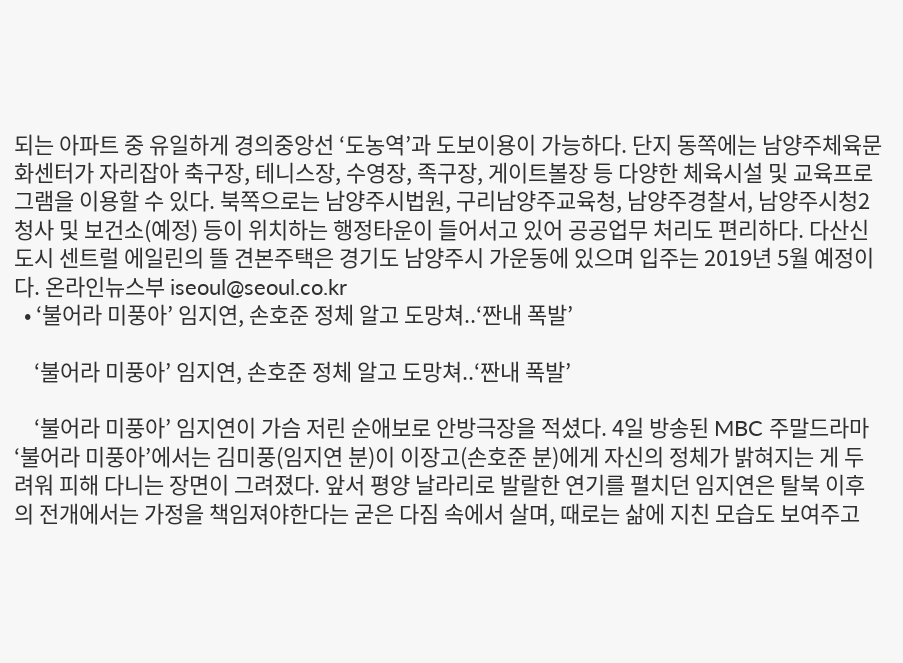되는 아파트 중 유일하게 경의중앙선 ‘도농역’과 도보이용이 가능하다. 단지 동쪽에는 남양주체육문화센터가 자리잡아 축구장, 테니스장, 수영장, 족구장, 게이트볼장 등 다양한 체육시설 및 교육프로그램을 이용할 수 있다. 북쪽으로는 남양주시법원, 구리남양주교육청, 남양주경찰서, 남양주시청2청사 및 보건소(예정) 등이 위치하는 행정타운이 들어서고 있어 공공업무 처리도 편리하다. 다산신도시 센트럴 에일린의 뜰 견본주택은 경기도 남양주시 가운동에 있으며 입주는 2019년 5월 예정이다. 온라인뉴스부 iseoul@seoul.co.kr
  • ‘불어라 미풍아’ 임지연, 손호준 정체 알고 도망쳐..‘짠내 폭발’

    ‘불어라 미풍아’ 임지연, 손호준 정체 알고 도망쳐..‘짠내 폭발’

    ‘불어라 미풍아’ 임지연이 가슴 저린 순애보로 안방극장을 적셨다. 4일 방송된 MBC 주말드라마 ‘불어라 미풍아’에서는 김미풍(임지연 분)이 이장고(손호준 분)에게 자신의 정체가 밝혀지는 게 두려워 피해 다니는 장면이 그려졌다. 앞서 평양 날라리로 발랄한 연기를 펼치던 임지연은 탈북 이후의 전개에서는 가정을 책임져야한다는 굳은 다짐 속에서 살며, 때로는 삶에 지친 모습도 보여주고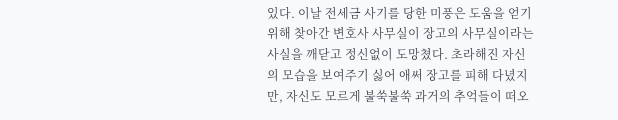있다. 이날 전세금 사기를 당한 미풍은 도움을 얻기 위해 찾아간 변호사 사무실이 장고의 사무실이라는 사실을 깨닫고 정신없이 도망쳤다. 초라해진 자신의 모습을 보여주기 싫어 애써 장고를 피해 다녔지만, 자신도 모르게 불쑥불쑥 과거의 추억들이 떠오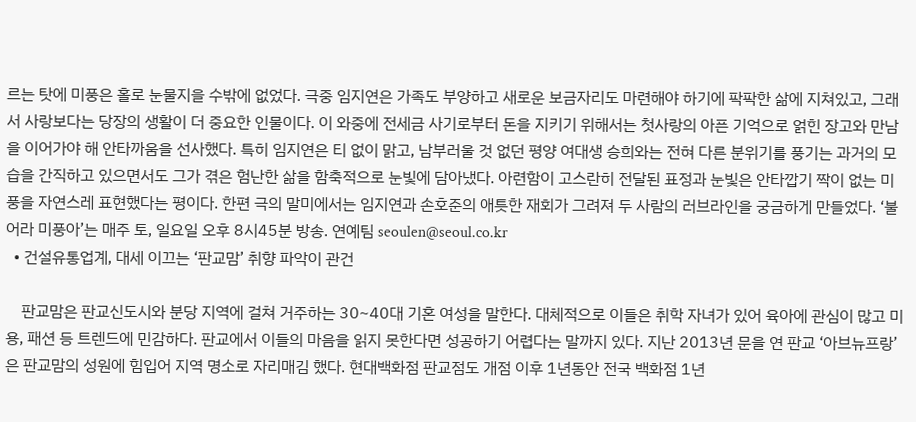르는 탓에 미풍은 홀로 눈물지을 수밖에 없었다. 극중 임지연은 가족도 부양하고 새로운 보금자리도 마련해야 하기에 팍팍한 삶에 지쳐있고, 그래서 사랑보다는 당장의 생활이 더 중요한 인물이다. 이 와중에 전세금 사기로부터 돈을 지키기 위해서는 첫사랑의 아픈 기억으로 얽힌 장고와 만남을 이어가야 해 안타까움을 선사했다. 특히 임지연은 티 없이 맑고, 남부러울 것 없던 평양 여대생 승희와는 전혀 다른 분위기를 풍기는 과거의 모습을 간직하고 있으면서도 그가 겪은 험난한 삶을 함축적으로 눈빛에 담아냈다. 아련함이 고스란히 전달된 표정과 눈빛은 안타깝기 짝이 없는 미풍을 자연스레 표현했다는 평이다. 한편 극의 말미에서는 임지연과 손호준의 애틋한 재회가 그려져 두 사람의 러브라인을 궁금하게 만들었다. ‘불어라 미풍아’는 매주 토, 일요일 오후 8시45분 방송. 연예팀 seoulen@seoul.co.kr
  • 건설유통업계, 대세 이끄는 ‘판교맘’ 취향 파악이 관건

    판교맘은 판교신도시와 분당 지역에 걸쳐 거주하는 30~40대 기혼 여성을 말한다. 대체적으로 이들은 취학 자녀가 있어 육아에 관심이 많고 미용, 패션 등 트렌드에 민감하다. 판교에서 이들의 마음을 읽지 못한다면 성공하기 어렵다는 말까지 있다. 지난 2013년 문을 연 판교 ‘아브뉴프랑’은 판교맘의 성원에 힘입어 지역 명소로 자리매김 했다. 현대백화점 판교점도 개점 이후 1년동안 전국 백화점 1년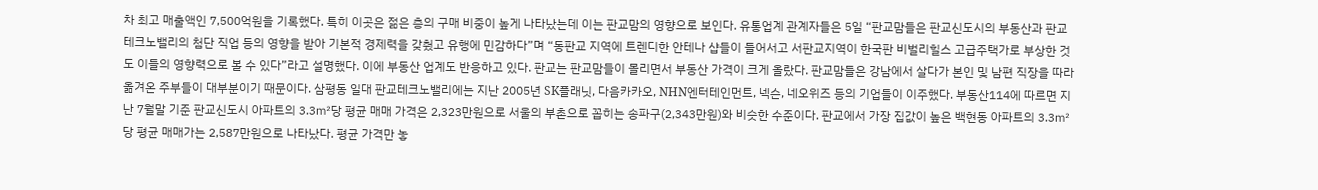차 최고 매출액인 7,500억원을 기록했다. 특히 이곳은 젊은 층의 구매 비중이 높게 나타났는데 이는 판교맘의 영향으로 보인다. 유통업계 관계자들은 5일 “판교맘들은 판교신도시의 부동산과 판교테크노밸리의 첨단 직업 등의 영향을 받아 기본적 경제력을 갖췄고 유행에 민감하다”며 “동판교 지역에 트렌디한 안테나 샵들이 들어서고 서판교지역이 한국판 비벌리힐스 고급주택가로 부상한 것도 이들의 영향력으로 볼 수 있다”라고 설명했다. 이에 부동산 업계도 반응하고 있다. 판교는 판교맘들이 몰리면서 부동산 가격이 크게 올랐다. 판교맘들은 강남에서 살다가 본인 및 남편 직장을 따라 옮겨온 주부들이 대부분이기 때문이다. 삼평동 일대 판교테크노밸리에는 지난 2005년 SK플래닛, 다음카카오, NHN엔터테인먼트, 넥슨, 네오위즈 등의 기업들이 이주했다. 부동산114에 따르면 지난 7월말 기준 판교신도시 아파트의 3.3㎡당 평균 매매 가격은 2,323만원으로 서울의 부촌으로 꼽히는 송파구(2,343만원)와 비슷한 수준이다. 판교에서 가장 집값이 높은 백현동 아파트의 3.3㎡당 평균 매매가는 2,587만원으로 나타났다. 평균 가격만 놓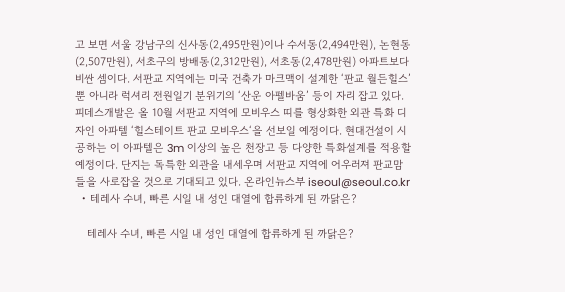고 보면 서울 강남구의 신사동(2,495만원)이나 수서동(2,494만원), 논현동(2,507만원), 서초구의 방배동(2,312만원), 서초동(2,478만원) 아파트보다 비싼 셈이다. 서판교 지역에는 미국 건축가 마크맥이 설계한 ‘판교 월든힐스’뿐 아니라 럭셔리 전원일기 분위기의 ‘산운 아펠바움’ 등이 자리 잡고 있다. 피데스개발은 올 10월 서판교 지역에 모비우스 띠를 형상화한 외관 특화 디자인 아파텔 ‘힐스테이트 판교 모비우스‘을 선보일 예정이다. 현대건설이 시공하는 이 아파텔은 3m 이상의 높은 천장고 등 다양한 특화설계를 적용할 예정이다. 단지는 독특한 외관을 내세우며 서판교 지역에 어우러져 판교맘들을 사로잡을 것으로 기대되고 있다. 온라인뉴스부 iseoul@seoul.co.kr
  • 테레사 수녀, 빠른 시일 내 성인 대열에 합류하게 된 까닭은?

    테레사 수녀, 빠른 시일 내 성인 대열에 합류하게 된 까닭은?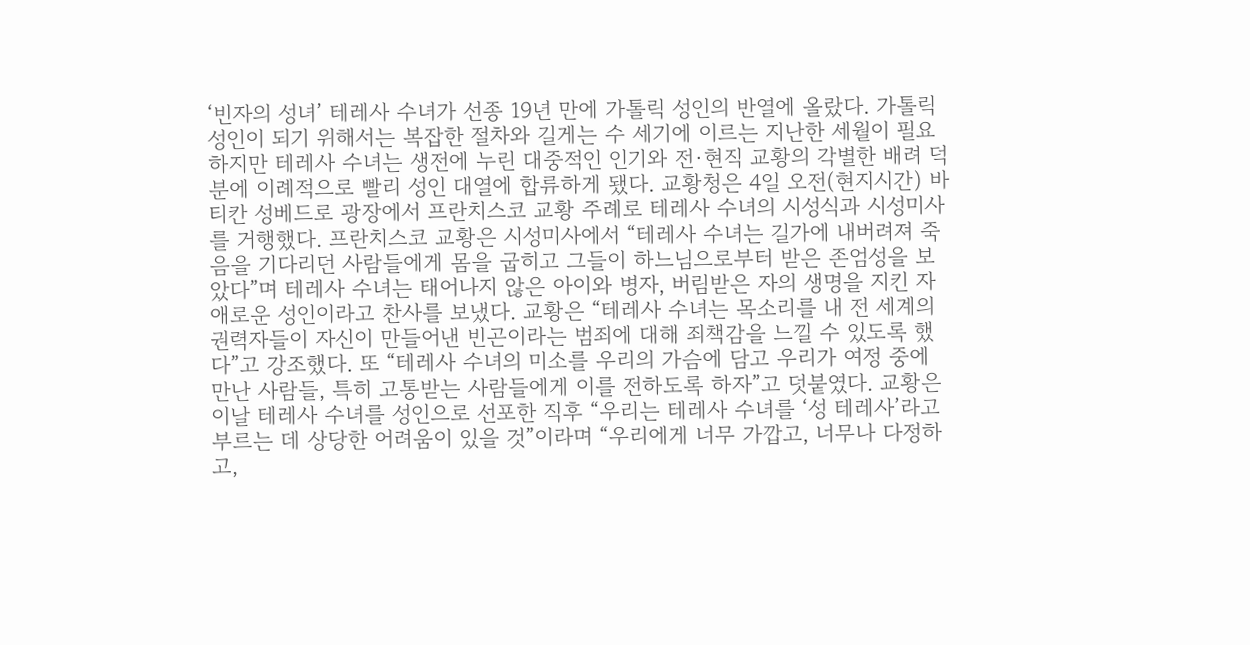‘빈자의 성녀’ 테레사 수녀가 선종 19년 만에 가톨릭 성인의 반열에 올랐다. 가톨릭 성인이 되기 위해서는 복잡한 절차와 길게는 수 세기에 이르는 지난한 세월이 필요하지만 테레사 수녀는 생전에 누린 대중적인 인기와 전·현직 교황의 각별한 배려 덕분에 이례적으로 빨리 성인 대열에 합류하게 됐다. 교황청은 4일 오전(현지시간) 바티칸 성베드로 광장에서 프란치스코 교황 주례로 테레사 수녀의 시성식과 시성미사를 거행했다. 프란치스코 교황은 시성미사에서 “테레사 수녀는 길가에 내버려져 죽음을 기다리던 사람들에게 몸을 굽히고 그들이 하느님으로부터 받은 존엄성을 보았다”며 테레사 수녀는 태어나지 않은 아이와 병자, 버림받은 자의 생명을 지킨 자애로운 성인이라고 찬사를 보냈다. 교황은 “테레사 수녀는 목소리를 내 전 세계의 권력자들이 자신이 만들어낸 빈곤이라는 범죄에 대해 죄책감을 느낄 수 있도록 했다”고 강조했다. 또 “테레사 수녀의 미소를 우리의 가슴에 담고 우리가 여정 중에 만난 사람들, 특히 고통받는 사람들에게 이를 전하도록 하자”고 덧붙였다. 교황은 이날 테레사 수녀를 성인으로 선포한 직후 “우리는 테레사 수녀를 ‘성 테레사’라고 부르는 데 상당한 어려움이 있을 것”이라며 “우리에게 너무 가깝고, 너무나 다정하고,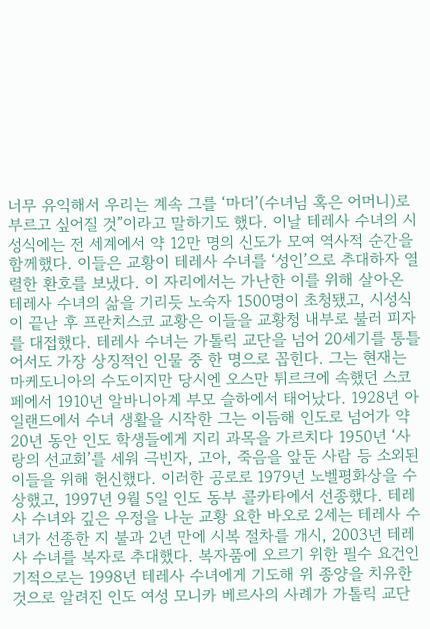너무 유익해서 우리는 계속 그를 ‘마더’(수녀님 혹은 어머니)로 부르고 싶어질 것”이라고 말하기도 했다. 이날 테레사 수녀의 시성식에는 전 세계에서 약 12만 명의 신도가 모여 역사적 순간을 함께했다. 이들은 교황이 테레사 수녀를 ‘성인’으로 추대하자 열렬한 환호를 보냈다. 이 자리에서는 가난한 이를 위해 살아온 테레사 수녀의 삶을 기리듯 노숙자 1500명이 초청됐고, 시성식이 끝난 후 프란치스코 교황은 이들을 교황청 내부로 불러 피자를 대접했다. 테레사 수녀는 가톨릭 교단을 넘어 20세기를 통틀어서도 가장 상징적인 인물 중 한 명으로 꼽힌다. 그는 현재는 마케도니아의 수도이지만 당시엔 오스만 튀르크에 속했던 스코페에서 1910년 알바니아계 부모 슬하에서 태어났다. 1928년 아일랜드에서 수녀 생활을 시작한 그는 이듬해 인도로 넘어가 약 20년 동안 인도 학생들에게 지리 과목을 가르치다 1950년 ‘사랑의 선교회’를 세워 극빈자, 고아, 죽음을 앞둔 사람 등 소외된 이들을 위해 헌신했다. 이러한 공로로 1979년 노벨평화상을 수상했고, 1997년 9월 5일 인도 동부 콜카타에서 선종했다. 테레사 수녀와 깊은 우정을 나눈 교황 요한 바오로 2세는 테레사 수녀가 선종한 지 불과 2년 만에 시복 절차를 개시, 2003년 테레사 수녀를 복자로 추대했다. 복자품에 오르기 위한 필수 요건인 기적으로는 1998년 테레사 수녀에게 기도해 위 종양을 치유한 것으로 알려진 인도 여성 모니카 베르사의 사례가 가톨릭 교단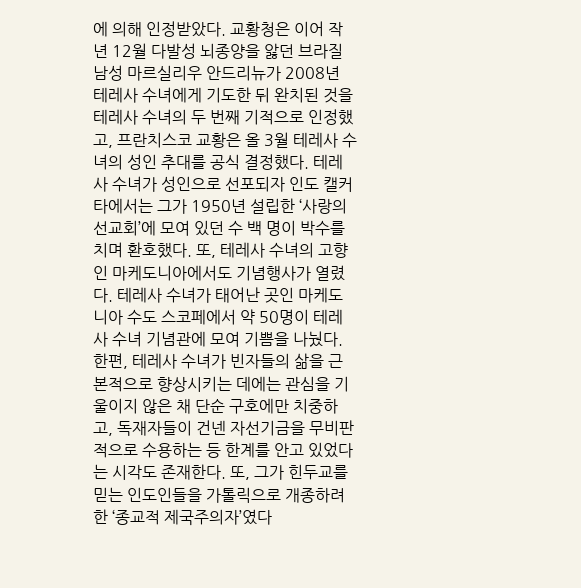에 의해 인정받았다. 교황청은 이어 작년 12월 다발성 뇌종양을 앓던 브라질 남성 마르실리우 안드리뉴가 2008년 테레사 수녀에게 기도한 뒤 완치된 것을 테레사 수녀의 두 번째 기적으로 인정했고, 프란치스코 교황은 올 3월 테레사 수녀의 성인 추대를 공식 결정했다. 테레사 수녀가 성인으로 선포되자 인도 캘커타에서는 그가 1950년 설립한 ‘사랑의 선교회’에 모여 있던 수 백 명이 박수를 치며 환호했다. 또, 테레사 수녀의 고향인 마케도니아에서도 기념행사가 열렸다. 테레사 수녀가 태어난 곳인 마케도니아 수도 스코페에서 약 50명이 테레사 수녀 기념관에 모여 기쁨을 나눴다. 한편, 테레사 수녀가 빈자들의 삶을 근본적으로 향상시키는 데에는 관심을 기울이지 않은 채 단순 구호에만 치중하고, 독재자들이 건넨 자선기금을 무비판적으로 수용하는 등 한계를 안고 있었다는 시각도 존재한다. 또, 그가 힌두교를 믿는 인도인들을 가톨릭으로 개종하려 한 ‘종교적 제국주의자’였다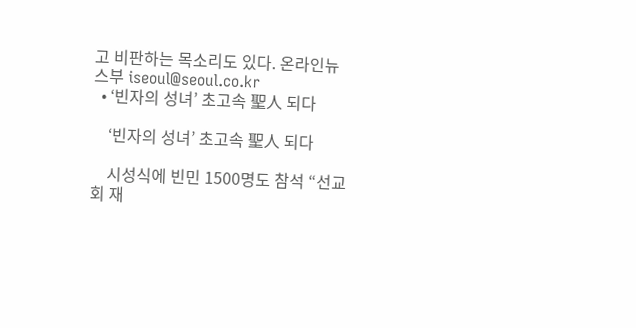고 비판하는 목소리도 있다. 온라인뉴스부 iseoul@seoul.co.kr
  • ‘빈자의 성녀’ 초고속 聖人 되다

    ‘빈자의 성녀’ 초고속 聖人 되다

    시성식에 빈민 1500명도 참석 “선교회 재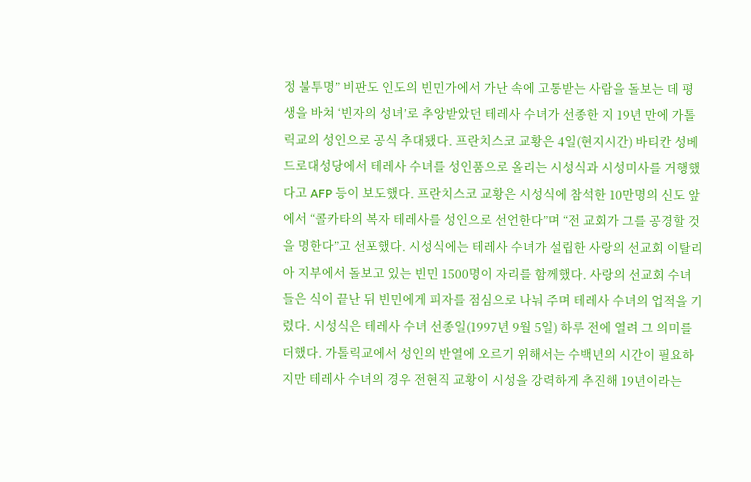정 불투명” 비판도 인도의 빈민가에서 가난 속에 고통받는 사람을 돌보는 데 평생을 바쳐 ‘빈자의 성녀’로 추앙받았던 테레사 수녀가 선종한 지 19년 만에 가톨릭교의 성인으로 공식 추대됐다. 프란치스코 교황은 4일(현지시간) 바티칸 성베드로대성당에서 테레사 수녀를 성인품으로 올리는 시성식과 시성미사를 거행했다고 AFP 등이 보도했다. 프란치스코 교황은 시성식에 참석한 10만명의 신도 앞에서 “콜카타의 복자 테레사를 성인으로 선언한다”며 “전 교회가 그를 공경할 것을 명한다”고 선포했다. 시성식에는 테레사 수녀가 설립한 사랑의 선교회 이탈리아 지부에서 돌보고 있는 빈민 1500명이 자리를 함께했다. 사랑의 선교회 수녀들은 식이 끝난 뒤 빈민에게 피자를 점심으로 나눠 주며 테레사 수녀의 업적을 기렸다. 시성식은 테레사 수녀 선종일(1997년 9월 5일) 하루 전에 열려 그 의미를 더했다. 가톨릭교에서 성인의 반열에 오르기 위해서는 수백년의 시간이 필요하지만 테레사 수녀의 경우 전현직 교황이 시성을 강력하게 추진해 19년이라는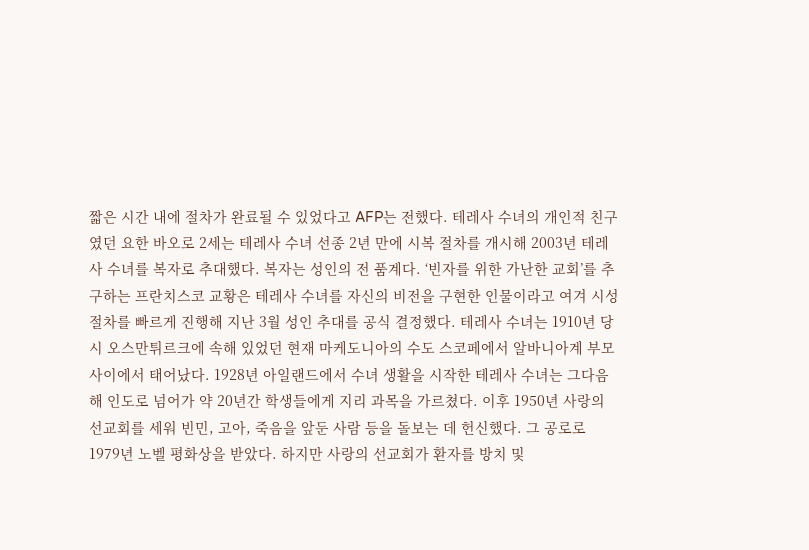짧은 시간 내에 절차가 완료될 수 있었다고 AFP는 전했다. 테레사 수녀의 개인적 친구였던 요한 바오로 2세는 테레사 수녀 선종 2년 만에 시복 절차를 개시해 2003년 테레사 수녀를 복자로 추대했다. 복자는 성인의 전 품계다. ‘빈자를 위한 가난한 교회’를 추구하는 프란치스코 교황은 테레사 수녀를 자신의 비전을 구현한 인물이라고 여겨 시성 절차를 빠르게 진행해 지난 3월 성인 추대를 공식 결정했다. 테레사 수녀는 1910년 당시 오스만튀르크에 속해 있었던 현재 마케도니아의 수도 스코페에서 알바니아계 부모 사이에서 태어났다. 1928년 아일랜드에서 수녀 생활을 시작한 테레사 수녀는 그다음 해 인도로 넘어가 약 20년간 학생들에게 지리 과목을 가르쳤다. 이후 1950년 사랑의 선교회를 세워 빈민, 고아, 죽음을 앞둔 사람 등을 돌보는 데 헌신했다. 그 공로로 1979년 노벨 평화상을 받았다. 하지만 사랑의 선교회가 환자를 방치 및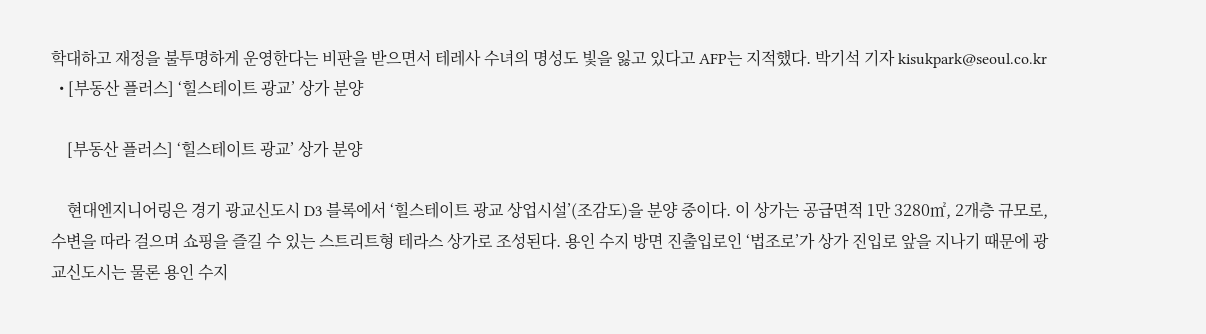학대하고 재정을 불투명하게 운영한다는 비판을 받으면서 테레사 수녀의 명성도 빛을 잃고 있다고 AFP는 지적했다. 박기석 기자 kisukpark@seoul.co.kr
  • [부동산 플러스] ‘힐스테이트 광교’ 상가 분양

    [부동산 플러스] ‘힐스테이트 광교’ 상가 분양

    현대엔지니어링은 경기 광교신도시 D3 블록에서 ‘힐스테이트 광교 상업시설’(조감도)을 분양 중이다. 이 상가는 공급면적 1만 3280㎡, 2개층 규모로, 수변을 따라 걸으며 쇼핑을 즐길 수 있는 스트리트형 테라스 상가로 조성된다. 용인 수지 방면 진출입로인 ‘법조로’가 상가 진입로 앞을 지나기 때문에 광교신도시는 물론 용인 수지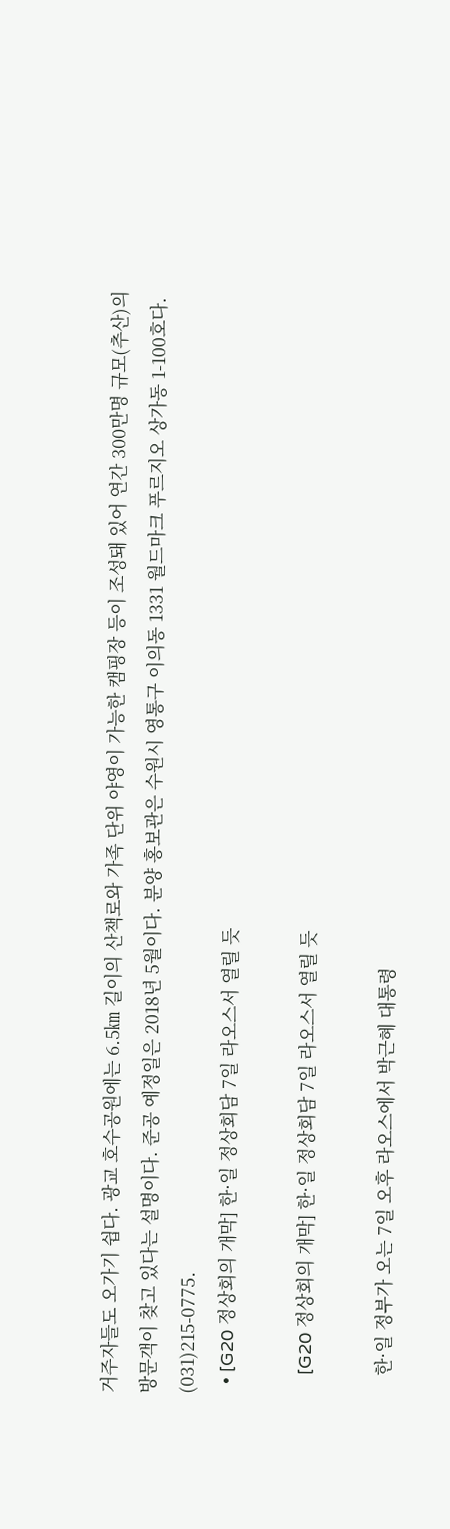거주자들도 오가기 쉽다. 광교 호수공원에는 6.5㎞ 길이의 산책로와 가족 단위 야영이 가능한 캠핑장 등이 조성돼 있어 연간 300만명 규모(추산)의 방문객이 찾고 있다는 설명이다. 준공 예정일은 2018년 5월이다. 분양 홍보관은 수원시 영통구 이의동 1331 월드마크 푸르지오 상가동 1-100호다. (031)215-0775.
  • [G20 정상회의 개막] 한·일 정상회담 7일 라오스서 열릴 듯

    [G20 정상회의 개막] 한·일 정상회담 7일 라오스서 열릴 듯

    한·일 정부가 오는 7일 오후 라오스에서 박근혜 대통령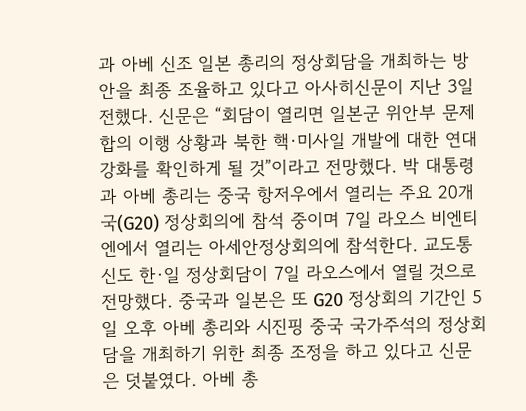과 아베 신조 일본 총리의 정상회담을 개최하는 방안을 최종 조율하고 있다고 아사히신문이 지난 3일 전했다. 신문은 “회담이 열리면 일본군 위안부 문제 합의 이행 상황과 북한 핵·미사일 개발에 대한 연대 강화를 확인하게 될 것”이라고 전망했다. 박 대통령과 아베 총리는 중국 항저우에서 열리는 주요 20개국(G20) 정상회의에 참석 중이며 7일 라오스 비엔티엔에서 열리는 아세안정상회의에 참석한다. 교도통신도 한·일 정상회담이 7일 라오스에서 열릴 것으로 전망했다. 중국과 일본은 또 G20 정상회의 기간인 5일 오후 아베 총리와 시진핑 중국 국가주석의 정상회담을 개최하기 위한 최종 조정을 하고 있다고 신문은 덧붙였다. 아베 총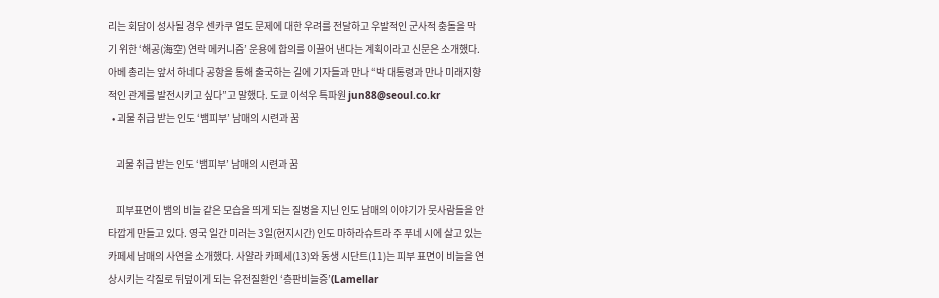리는 회담이 성사될 경우 센카쿠 열도 문제에 대한 우려를 전달하고 우발적인 군사적 충돌을 막기 위한 ‘해공(海空) 연락 메커니즘’ 운용에 합의를 이끌어 낸다는 계획이라고 신문은 소개했다. 아베 총리는 앞서 하네다 공항을 통해 출국하는 길에 기자들과 만나 “박 대통령과 만나 미래지향적인 관계를 발전시키고 싶다”고 말했다. 도쿄 이석우 특파원 jun88@seoul.co.kr
  • 괴물 취급 받는 인도 ‘뱀피부’ 남매의 시련과 꿈

    괴물 취급 받는 인도 ‘뱀피부’ 남매의 시련과 꿈

    피부표면이 뱀의 비늘 같은 모습을 띄게 되는 질병을 지닌 인도 남매의 이야기가 뭇사람들을 안타깝게 만들고 있다. 영국 일간 미러는 3일(현지시간) 인도 마하라슈트라 주 푸네 시에 살고 있는 카페세 남매의 사연을 소개했다. 사얄라 카페세(13)와 동생 시단트(11)는 피부 표면이 비늘을 연상시키는 각질로 뒤덮이게 되는 유전질환인 ‘층판비늘증’(Lamellar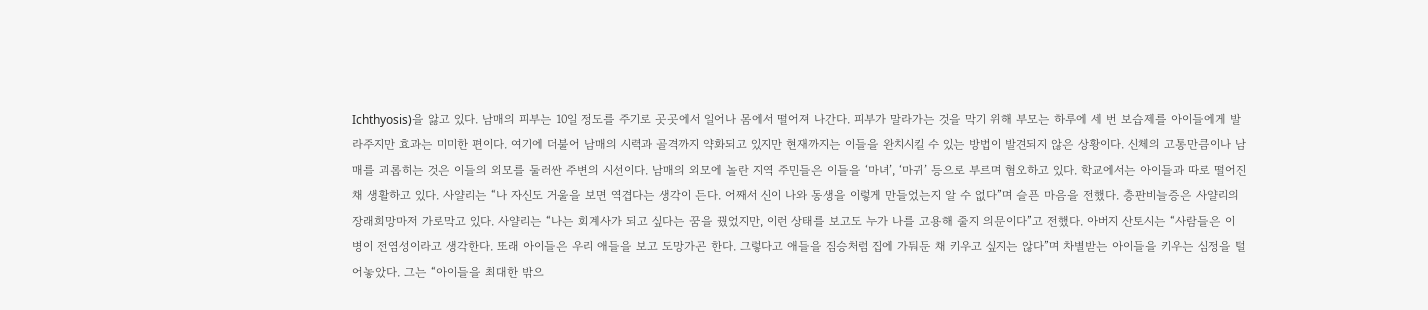Ichthyosis)을 앓고 있다. 남매의 피부는 10일 정도를 주기로 곳곳에서 일어나 몸에서 떨어져 나간다. 피부가 말라가는 것을 막기 위해 부모는 하루에 세 번 보습제를 아이들에게 발라주지만 효과는 미미한 편이다. 여기에 더불어 남매의 시력과 골격까지 약화되고 있지만 현재까지는 이들을 완치시킬 수 있는 방법이 발견되지 않은 상황이다. 신체의 고통만큼이나 남매를 괴롭히는 것은 이들의 외모를 둘러싼 주변의 시선이다. 남매의 외모에 놀란 지역 주민들은 이들을 ‘마녀’, ‘마귀’ 등으로 부르며 혐오하고 있다. 학교에서는 아이들과 따로 떨어진 채 생활하고 있다. 사얄리는 “나 자신도 거울을 보면 역겹다는 생각이 든다. 어째서 신이 나와 동생을 이렇게 만들었는지 알 수 없다”며 슬픈 마음을 전했다. 층판비늘증은 사얄리의 장래희망마저 가로막고 있다. 사얄리는 “나는 회계사가 되고 싶다는 꿈을 꿨었지만, 이런 상태를 보고도 누가 나를 고용해 줄지 의문이다”고 전했다. 아버지 산토시는 “사람들은 이 병이 전염성이라고 생각한다. 또래 아이들은 우리 애들을 보고 도망가곤 한다. 그렇다고 애들을 짐승처럼 집에 가둬둔 채 키우고 싶지는 않다”며 차별받는 아이들을 키우는 심정을 털어놓았다. 그는 “아이들을 최대한 밖으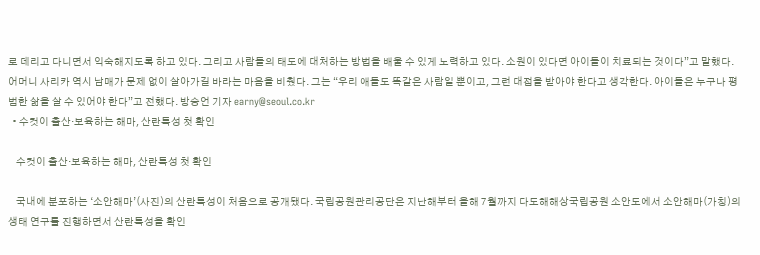로 데리고 다니면서 익숙해지도록 하고 있다. 그리고 사람들의 태도에 대처하는 방법을 배울 수 있게 노력하고 있다. 소원이 있다면 아이들이 치료되는 것이다”고 말했다. 어머니 사리카 역시 남매가 문제 없이 살아가길 바라는 마음을 비췄다. 그는 “우리 애들도 똑같은 사람일 뿐이고, 그런 대접을 받아야 한다고 생각한다. 아이들은 누구나 평범한 삶을 살 수 있어야 한다”고 전했다. 방승언 기자 earny@seoul.co.kr
  • 수컷이 출산·보육하는 해마, 산란특성 첫 확인

    수컷이 출산·보육하는 해마, 산란특성 첫 확인

    국내에 분포하는 ‘소안해마’(사진)의 산란특성이 처음으로 공개됐다. 국립공원관리공단은 지난해부터 올해 7월까지 다도해해상국립공원 소안도에서 소안해마(가칭)의 생태 연구를 진행하면서 산란특성을 확인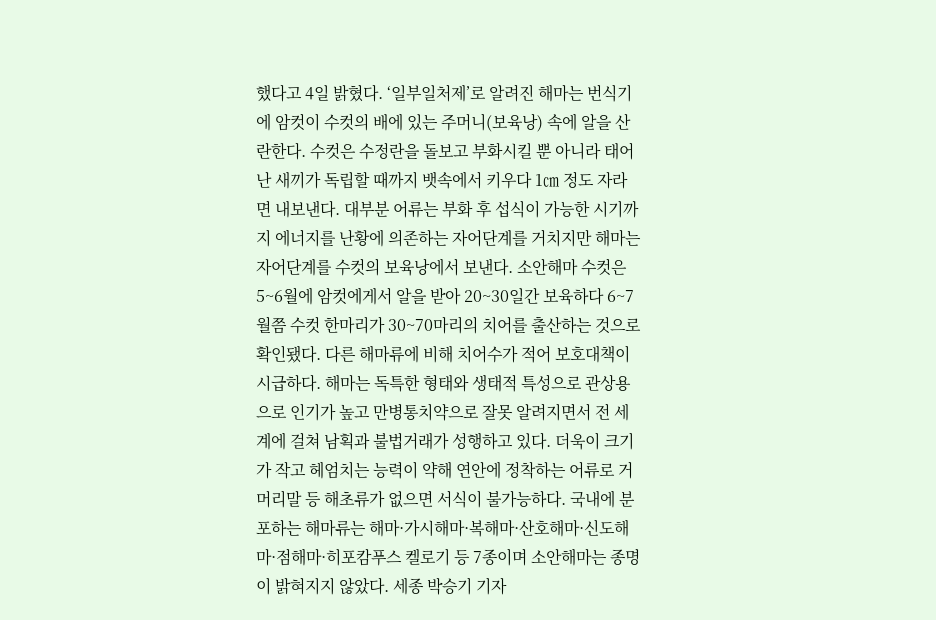했다고 4일 밝혔다. ‘일부일처제’로 알려진 해마는 번식기에 암컷이 수컷의 배에 있는 주머니(보육낭) 속에 알을 산란한다. 수컷은 수정란을 돌보고 부화시킬 뿐 아니라 태어난 새끼가 독립할 때까지 뱃속에서 키우다 1㎝ 정도 자라면 내보낸다. 대부분 어류는 부화 후 섭식이 가능한 시기까지 에너지를 난황에 의존하는 자어단계를 거치지만 해마는 자어단계를 수컷의 보육낭에서 보낸다. 소안해마 수컷은 5~6월에 암컷에게서 알을 받아 20~30일간 보육하다 6~7월쯤 수컷 한마리가 30~70마리의 치어를 출산하는 것으로 확인됐다. 다른 해마류에 비해 치어수가 적어 보호대책이 시급하다. 해마는 독특한 형태와 생태적 특성으로 관상용으로 인기가 높고 만병통치약으로 잘못 알려지면서 전 세계에 걸쳐 남획과 불법거래가 성행하고 있다. 더욱이 크기가 작고 헤엄치는 능력이 약해 연안에 정착하는 어류로 거머리말 등 해초류가 없으면 서식이 불가능하다. 국내에 분포하는 해마류는 해마·가시해마·복해마·산호해마·신도해마·점해마·히포캄푸스 켈로기 등 7종이며 소안해마는 종명이 밝혀지지 않았다. 세종 박승기 기자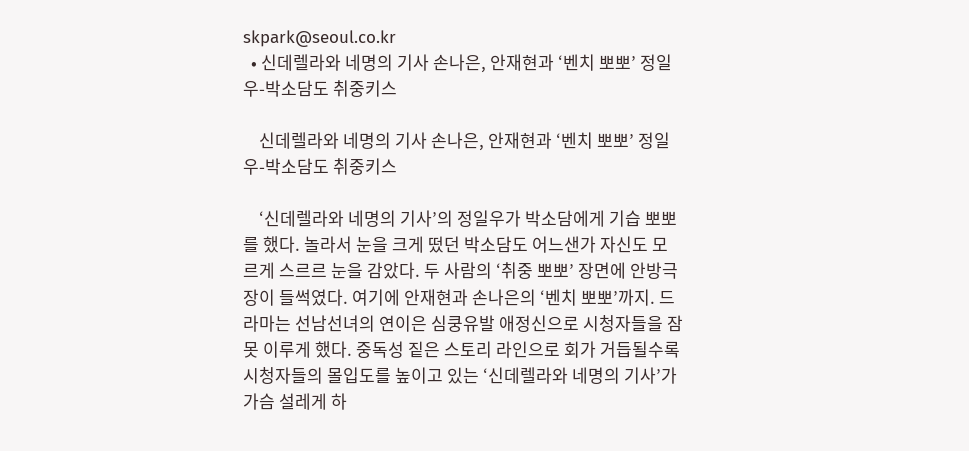skpark@seoul.co.kr
  • 신데렐라와 네명의 기사 손나은, 안재현과 ‘벤치 뽀뽀’ 정일우-박소담도 취중키스

    신데렐라와 네명의 기사 손나은, 안재현과 ‘벤치 뽀뽀’ 정일우-박소담도 취중키스

    ‘신데렐라와 네명의 기사’의 정일우가 박소담에게 기습 뽀뽀를 했다. 놀라서 눈을 크게 떴던 박소담도 어느샌가 자신도 모르게 스르르 눈을 감았다. 두 사람의 ‘취중 뽀뽀’ 장면에 안방극장이 들썩였다. 여기에 안재현과 손나은의 ‘벤치 뽀뽀’까지. 드라마는 선남선녀의 연이은 심쿵유발 애정신으로 시청자들을 잠 못 이루게 했다. 중독성 짙은 스토리 라인으로 회가 거듭될수록 시청자들의 몰입도를 높이고 있는 ‘신데렐라와 네명의 기사’가 가슴 설레게 하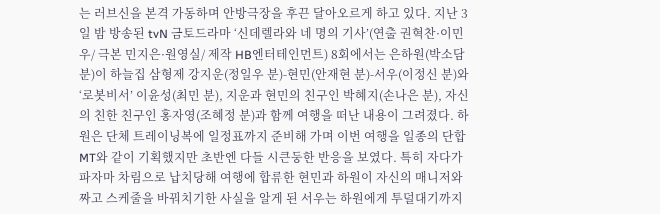는 러브신을 본격 가동하며 안방극장을 후끈 달아오르게 하고 있다. 지난 3일 밤 방송된 tvN 금토드라마 ‘신데렐라와 네 명의 기사’(연출 권혁찬·이민우/ 극본 민지은·원영실/ 제작 HB엔터테인먼트) 8회에서는 은하원(박소담 분)이 하늘집 삼형제 강지운(정일우 분)-현민(안재현 분)-서우(이정신 분)와 ‘로봇비서’ 이윤성(최민 분), 지운과 현민의 친구인 박혜지(손나은 분), 자신의 친한 친구인 홍자영(조혜정 분)과 함께 여행을 떠난 내용이 그려졌다. 하원은 단체 트레이닝복에 일정표까지 준비해 가며 이번 여행을 일종의 단합 MT와 같이 기획했지만 초반엔 다들 시큰둥한 반응을 보였다. 특히 자다가 파자마 차림으로 납치당해 여행에 합류한 현민과 하원이 자신의 매니저와 짜고 스케줄을 바꿔치기한 사실을 알게 된 서우는 하원에게 투덜대기까지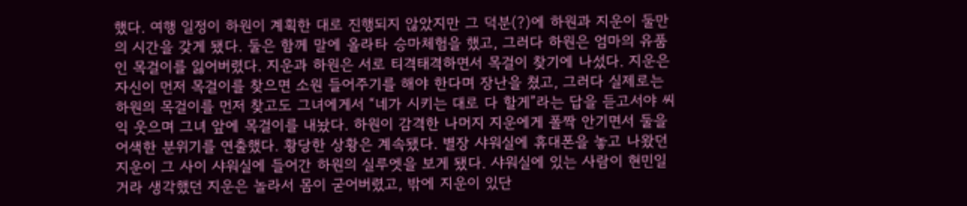했다. 여행 일정이 하원이 계획한 대로 진행되지 않았지만 그 덕분(?)에 하원과 지운이 둘만의 시간을 갖게 됐다. 둘은 함께 말에 올라타 승마체험을 했고, 그러다 하원은 엄마의 유품인 목걸이를 잃어버렸다. 지운과 하원은 서로 티격태격하면서 목걸이 찾기에 나섰다. 지운은 자신이 먼저 목걸이를 찾으면 소원 들어주기를 해야 한다며 장난을 쳤고, 그러다 실제로는 하원의 목걸이를 먼저 찾고도 그녀에게서 “네가 시키는 대로 다 할게”라는 답을 듣고서야 씨익 웃으며 그녀 앞에 목걸이를 내놨다. 하원이 감격한 나머지 지운에게 폴짝 안기면서 둘을 어색한 분위기를 연출했다. 황당한 상황은 계속됐다. 별장 샤워실에 휴대폰을 놓고 나왔던 지운이 그 사이 샤워실에 들어간 하원의 실루엣을 보게 됐다. 샤워실에 있는 사람이 현민일 거라 생각했던 지운은 놀라서 몸이 굳어버렸고, 밖에 지운이 있단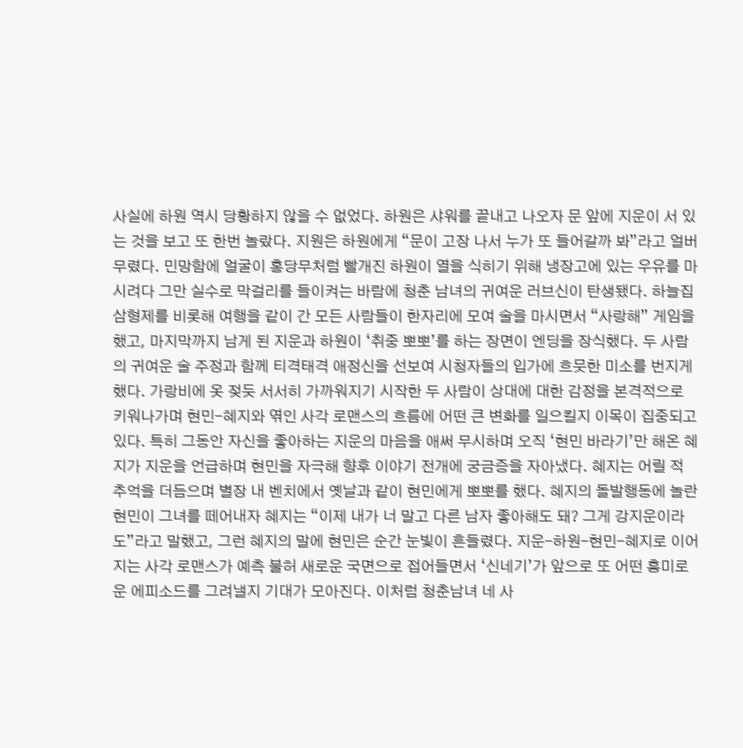사실에 하원 역시 당황하지 않을 수 없었다. 하원은 샤워를 끝내고 나오자 문 앞에 지운이 서 있는 것을 보고 또 한번 놀랐다. 지원은 하원에게 “문이 고장 나서 누가 또 들어갈까 봐”라고 얼버무렸다. 민망함에 얼굴이 홍당무처럼 빨개진 하원이 열을 식히기 위해 냉장고에 있는 우유를 마시려다 그만 실수로 막걸리를 들이켜는 바람에 청춘 남녀의 귀여운 러브신이 탄생됐다. 하늘집 삼형제를 비롯해 여행을 같이 간 모든 사람들이 한자리에 모여 술을 마시면서 “사랑해” 게임을 했고, 마지막까지 남게 된 지운과 하원이 ‘취중 뽀뽀’를 하는 장면이 엔딩을 장식했다. 두 사람의 귀여운 술 주정과 함께 티격태격 애정신을 선보여 시청자들의 입가에 흐뭇한 미소를 번지게 했다. 가랑비에 옷 젖듯 서서히 가까워지기 시작한 두 사람이 상대에 대한 감정을 본격적으로 키워나가며 현민-혜지와 엮인 사각 로맨스의 흐름에 어떤 큰 변화를 일으킬지 이목이 집중되고 있다. 특히 그동안 자신을 좋아하는 지운의 마음을 애써 무시하며 오직 ‘현민 바라기’만 해온 혜지가 지운을 언급하며 현민을 자극해 향후 이야기 전개에 궁금증을 자아냈다. 혜지는 어릴 적 추억을 더듬으며 별장 내 벤치에서 옛날과 같이 현민에게 뽀뽀를 했다. 혜지의 돌발행동에 놀란 현민이 그녀를 떼어내자 혜지는 “이제 내가 너 말고 다른 남자 좋아해도 돼? 그게 강지운이라도”라고 말했고, 그런 혜지의 말에 현민은 순간 눈빛이 흔들렸다. 지운-하원-현민-혜지로 이어지는 사각 로맨스가 예측 불허 새로운 국면으로 접어들면서 ‘신네기’가 앞으로 또 어떤 흥미로운 에피소드를 그려낼지 기대가 모아진다. 이처럼 청춘남녀 네 사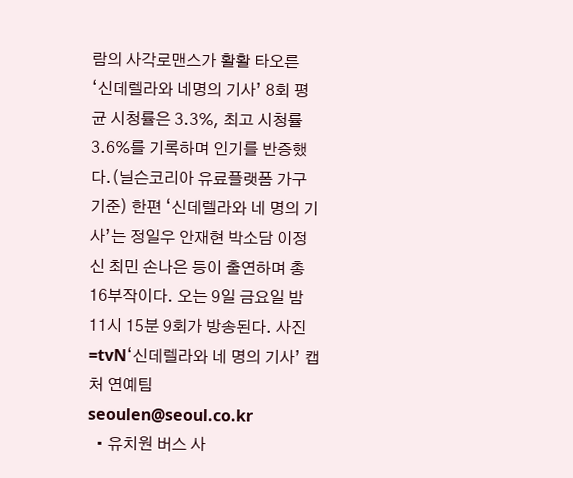람의 사각로맨스가 활활 타오른 ‘신데렐라와 네명의 기사’ 8회 평균 시청률은 3.3%, 최고 시청률 3.6%를 기록하며 인기를 반증했다.(닐슨코리아 유료플랫폼 가구 기준) 한편 ‘신데렐라와 네 명의 기사’는 정일우 안재현 박소담 이정신 최민 손나은 등이 출연하며 총 16부작이다. 오는 9일 금요일 밤 11시 15분 9회가 방송된다. 사진=tvN‘신데렐라와 네 명의 기사’ 캡처 연예팀 seoulen@seoul.co.kr
  • 유치원 버스 사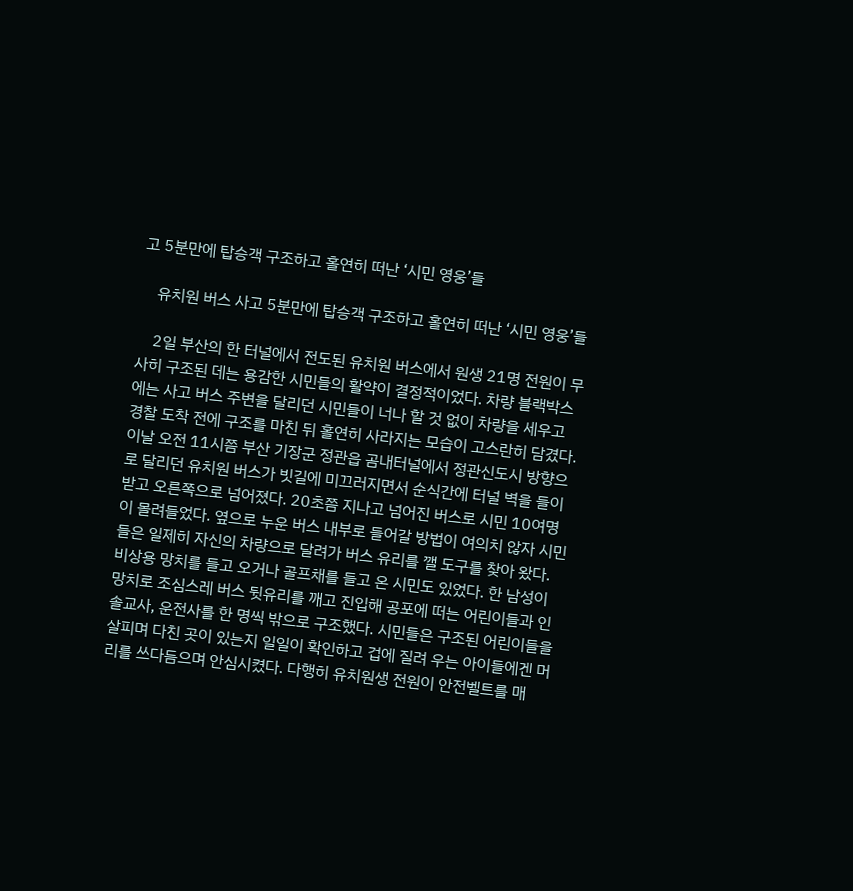고 5분만에 탑승객 구조하고 홀연히 떠난 ‘시민 영웅’들

    유치원 버스 사고 5분만에 탑승객 구조하고 홀연히 떠난 ‘시민 영웅’들

    2일 부산의 한 터널에서 전도된 유치원 버스에서 원생 21명 전원이 무사히 구조된 데는 용감한 시민들의 활약이 결정적이었다. 차량 블랙박스에는 사고 버스 주변을 달리던 시민들이 너나 할 것 없이 차량을 세우고 경찰 도착 전에 구조를 마친 뒤 홀연히 사라지는 모습이 고스란히 담겼다. 이날 오전 11시쯤 부산 기장군 정관읍 곰내터널에서 정관신도시 방향으로 달리던 유치원 버스가 빗길에 미끄러지면서 순식간에 터널 벽을 들이받고 오른쪽으로 넘어졌다. 20초쯤 지나고 넘어진 버스로 시민 10여명이 몰려들었다. 옆으로 누운 버스 내부로 들어갈 방법이 여의치 않자 시민들은 일제히 자신의 차량으로 달려가 버스 유리를 깰 도구를 찾아 왔다. 비상용 망치를 들고 오거나 골프채를 들고 온 시민도 있었다. 한 남성이 망치로 조심스레 버스 뒷유리를 깨고 진입해 공포에 떠는 어린이들과 인솔교사, 운전사를 한 명씩 밖으로 구조했다. 시민들은 구조된 어린이들을 살피며 다친 곳이 있는지 일일이 확인하고 겁에 질려 우는 아이들에겐 머리를 쓰다듬으며 안심시켰다. 다행히 유치원생 전원이 안전벨트를 매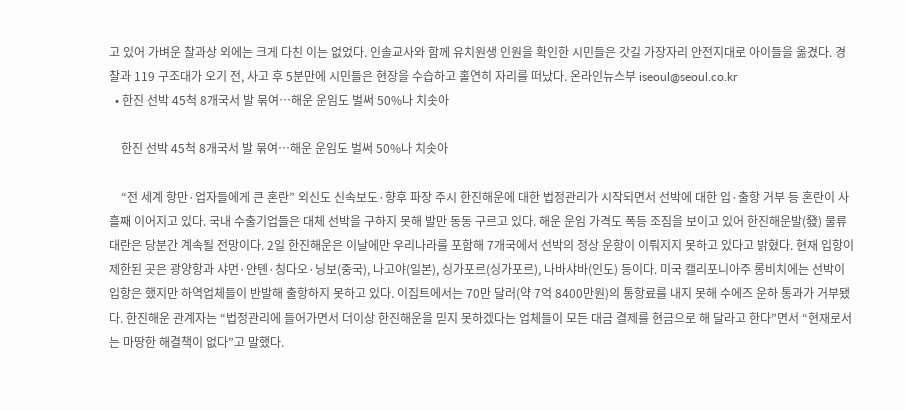고 있어 가벼운 찰과상 외에는 크게 다친 이는 없었다. 인솔교사와 함께 유치원생 인원을 확인한 시민들은 갓길 가장자리 안전지대로 아이들을 옮겼다. 경찰과 119 구조대가 오기 전, 사고 후 5분만에 시민들은 현장을 수습하고 홀연히 자리를 떠났다. 온라인뉴스부 iseoul@seoul.co.kr
  • 한진 선박 45척 8개국서 발 묶여…해운 운임도 벌써 50%나 치솟아

    한진 선박 45척 8개국서 발 묶여…해운 운임도 벌써 50%나 치솟아

    “전 세계 항만·업자들에게 큰 혼란” 외신도 신속보도·향후 파장 주시 한진해운에 대한 법정관리가 시작되면서 선박에 대한 입·출항 거부 등 혼란이 사흘째 이어지고 있다. 국내 수출기업들은 대체 선박을 구하지 못해 발만 동동 구르고 있다. 해운 운임 가격도 폭등 조짐을 보이고 있어 한진해운발(發) 물류대란은 당분간 계속될 전망이다. 2일 한진해운은 이날에만 우리나라를 포함해 7개국에서 선박의 정상 운항이 이뤄지지 못하고 있다고 밝혔다. 현재 입항이 제한된 곳은 광양항과 샤먼·얀톈·칭다오·닝보(중국), 나고야(일본), 싱가포르(싱가포르), 나바샤바(인도) 등이다. 미국 캘리포니아주 롱비치에는 선박이 입항은 했지만 하역업체들이 반발해 출항하지 못하고 있다. 이집트에서는 70만 달러(약 7억 8400만원)의 통항료를 내지 못해 수에즈 운하 통과가 거부됐다. 한진해운 관계자는 “법정관리에 들어가면서 더이상 한진해운을 믿지 못하겠다는 업체들이 모든 대금 결제를 현금으로 해 달라고 한다”면서 “현재로서는 마땅한 해결책이 없다”고 말했다.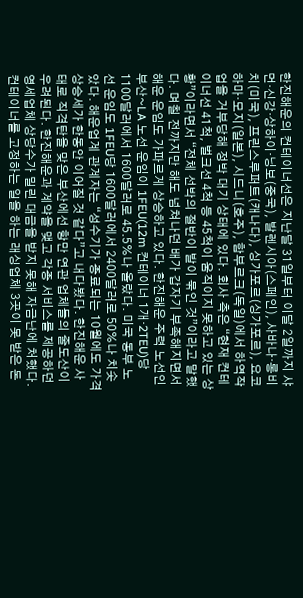한진해운의 컨테이너선은 지난달 31일부터 이달 2일까지 샤먼·신강·상하이·닝보(중국), 발렌시아(스페인), 사바나·롱비치(미국), 프린스루퍼트(캐나다), 싱가포르(싱가포르), 요코하마·모지(일본), 시드니(호주), 함부르크(독일)에서 하역작업을 거부당해 정박 대기 상태에 있다. 회사 측은 “현재 컨테이너선 41척, 벌크선 4척 등 45척이 움직이지 못하고 있는 상황”이라면서 “전체 선박의 절반이 발이 묶인 것”이라고 말했다. 며칠 전까지만 해도 넘쳐나던 배가 갑자기 부족해지면서 해운 운임도 가파르게 상승하고 있다. 한진해운 주력 노선인 부산~LA 노선 운임이 1FEU(12m 컨테이너 1개·2TEU)당 1100달러에서 1600달러로 45.5%나 올랐다. 미국 동부 노선 운임도 1FEU당 1600달러에서 2400달러로 50%나 치솟았다. 해운업계 관계자는 “성수기가 종료되는 10월에도 가격 상승세가 한동안 이어질 것 같다”고 내다봤다. 한진해운 사태로 직격탄을 맞은 부산에선 항만 연관 업체들의 줄도산이 우려된다. 한진해운과 계약을 맺고 각종 서비스를 제공하던 영세업체 상당수가 밀린 대금을 받지 못해 자금난에 처했다. 컨테이너를 고정하는 일을 하는 래싱업체 3곳이 못 받은 돈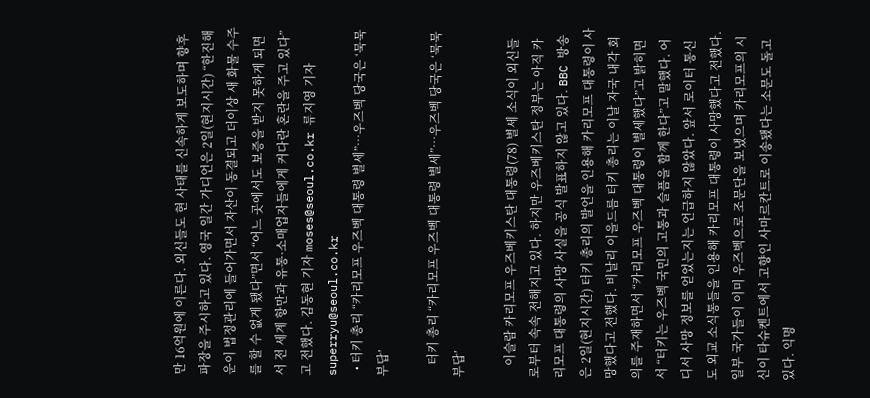만 16억원에 이른다. 외신들도 현 사태를 신속하게 보도하며 향후 파장을 주시하고 있다. 영국 일간 가디언은 2일(현지시간) “한진해운이 법정관리에 들어가면서 자산이 동결되고 더이상 새 화물 수주를 할 수 없게 됐다”면서 “어느 곳에서도 보증을 받지 못하게 되면서 전 세계 항만과 유통·소매업자들에게 커다란 혼란을 주고 있다”고 전했다. 김동현 기자 moses@seoul.co.kr 류지영 기자 superryu@seoul.co.kr
  • 터키 총리 “카리모프 우즈벡 대통령 별세”…우즈벡 당국은 ‘묵묵부답’

    터키 총리 “카리모프 우즈벡 대통령 별세”…우즈벡 당국은 ‘묵묵부답’

    이슬람 카리모프 우즈베키스탄 대통령(78) 별세 소식이 외신들로부터 속속 전해지고 있다. 하지만 우즈베키스탄 정부는 아직 카리모프 대통령의 사망 사실을 공식 발표하지 않고 있다. BBC 방송은 2일(현지시간) 터키 총리의 발언을 인용해 카리모프 대통령이 사망했다고 전했다. 비날리 이을드름 터키 총리는 이날 자국 내각 회의를 주재하면서 “카리모프 우즈벡 대통령이 별세했다”고 밝히면서 “터키는 우즈벡 국민의 고통과 슬픔을 함께 한다”고 말했다. 어디서 사망 정보를 얻었는지는 언급하지 않았다. 앞서 로이터 통신도 외교 소식통들을 인용해 카리모프 대통령이 사망했다고 전했다. 일부 국가들이 이미 우즈벡으로 조문단을 보냈으며 카리모프의 시신이 타슈켄트에서 고향인 사마르칸트로 이송됐다는 소문도 돌고 있다. 익명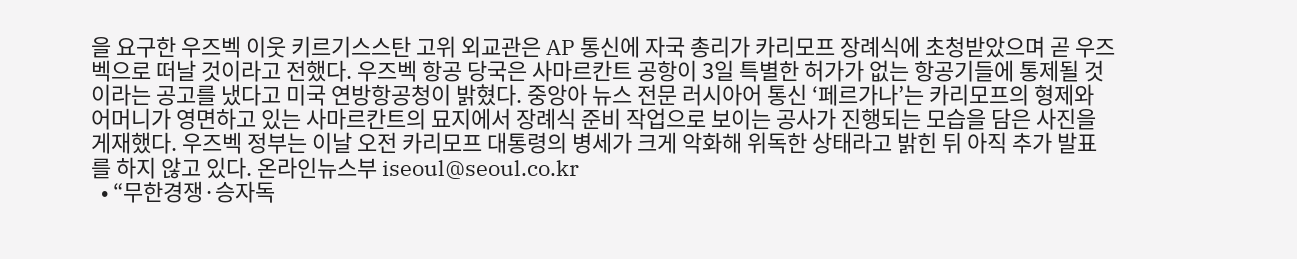을 요구한 우즈벡 이웃 키르기스스탄 고위 외교관은 AP 통신에 자국 총리가 카리모프 장례식에 초청받았으며 곧 우즈벡으로 떠날 것이라고 전했다. 우즈벡 항공 당국은 사마르칸트 공항이 3일 특별한 허가가 없는 항공기들에 통제될 것이라는 공고를 냈다고 미국 연방항공청이 밝혔다. 중앙아 뉴스 전문 러시아어 통신 ‘페르가나’는 카리모프의 형제와 어머니가 영면하고 있는 사마르칸트의 묘지에서 장례식 준비 작업으로 보이는 공사가 진행되는 모습을 담은 사진을 게재했다. 우즈벡 정부는 이날 오전 카리모프 대통령의 병세가 크게 악화해 위독한 상태라고 밝힌 뒤 아직 추가 발표를 하지 않고 있다. 온라인뉴스부 iseoul@seoul.co.kr
  • “무한경쟁·승자독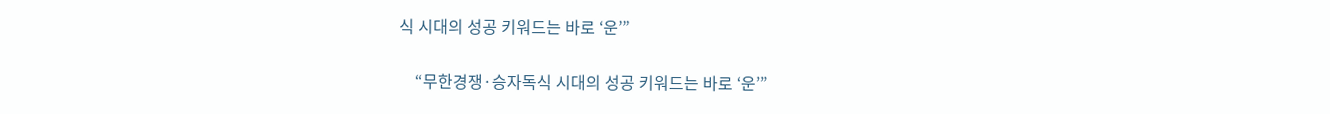식 시대의 성공 키워드는 바로 ‘운’”

    “무한경쟁·승자독식 시대의 성공 키워드는 바로 ‘운’”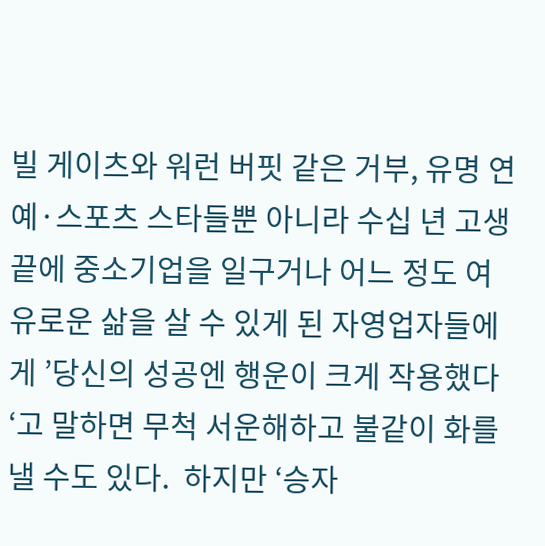빌 게이츠와 워런 버핏 같은 거부, 유명 연예·스포츠 스타들뿐 아니라 수십 년 고생 끝에 중소기업을 일구거나 어느 정도 여유로운 삶을 살 수 있게 된 자영업자들에게 ’당신의 성공엔 행운이 크게 작용했다‘고 말하면 무척 서운해하고 불같이 화를 낼 수도 있다.  하지만 ‘승자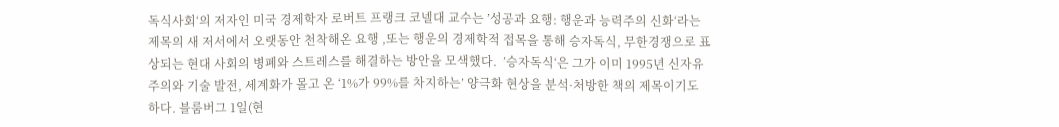독식사회‘의 저자인 미국 경제학자 로버트 프랭크 코넬대 교수는 ’성공과 요행: 행운과 능력주의 신화‘라는 제목의 새 저서에서 오랫동안 천착해온 요행 ,또는 행운의 경제학적 접목을 통해 승자독식, 무한경쟁으로 표상되는 현대 사회의 병폐와 스트레스를 해결하는 방안을 모색했다.  ’승자독식‘은 그가 이미 1995년 신자유주의와 기술 발전, 세계화가 몰고 온 ‘1%가 99%를 차지하는’ 양극화 현상을 분석·처방한 책의 제목이기도 하다. 블룸버그 1일(현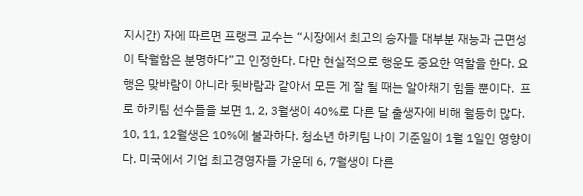지시간) 자에 따르면 프랭크 교수는 “시장에서 최고의 승자들 대부분 재능과 근면성이 탁월함은 분명하다”고 인정한다. 다만 현실적으로 행운도 중요한 역할을 한다. 요행은 맞바람이 아니라 뒷바람과 같아서 모든 게 잘 될 때는 알아채기 힘들 뿐이다.  프로 하키팀 선수들을 보면 1, 2, 3월생이 40%로 다른 달 출생자에 비해 월등히 많다. 10, 11, 12월생은 10%에 불과하다. 청소년 하키팀 나이 기준일이 1월 1일인 영향이다. 미국에서 기업 최고경영자들 가운데 6, 7월생이 다른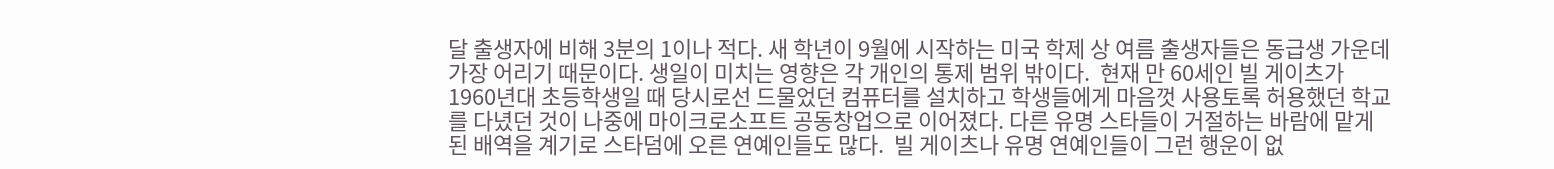달 출생자에 비해 3분의 1이나 적다. 새 학년이 9월에 시작하는 미국 학제 상 여름 출생자들은 동급생 가운데 가장 어리기 때문이다. 생일이 미치는 영향은 각 개인의 통제 범위 밖이다.  현재 만 60세인 빌 게이츠가 1960년대 초등학생일 때 당시로선 드물었던 컴퓨터를 설치하고 학생들에게 마음껏 사용토록 허용했던 학교를 다녔던 것이 나중에 마이크로소프트 공동창업으로 이어졌다. 다른 유명 스타들이 거절하는 바람에 맡게 된 배역을 계기로 스타덤에 오른 연예인들도 많다.  빌 게이츠나 유명 연예인들이 그런 행운이 없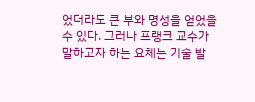었더라도 큰 부와 명성을 얻었을 수 있다. 그러나 프랭크 교수가 말하고자 하는 요체는 기술 발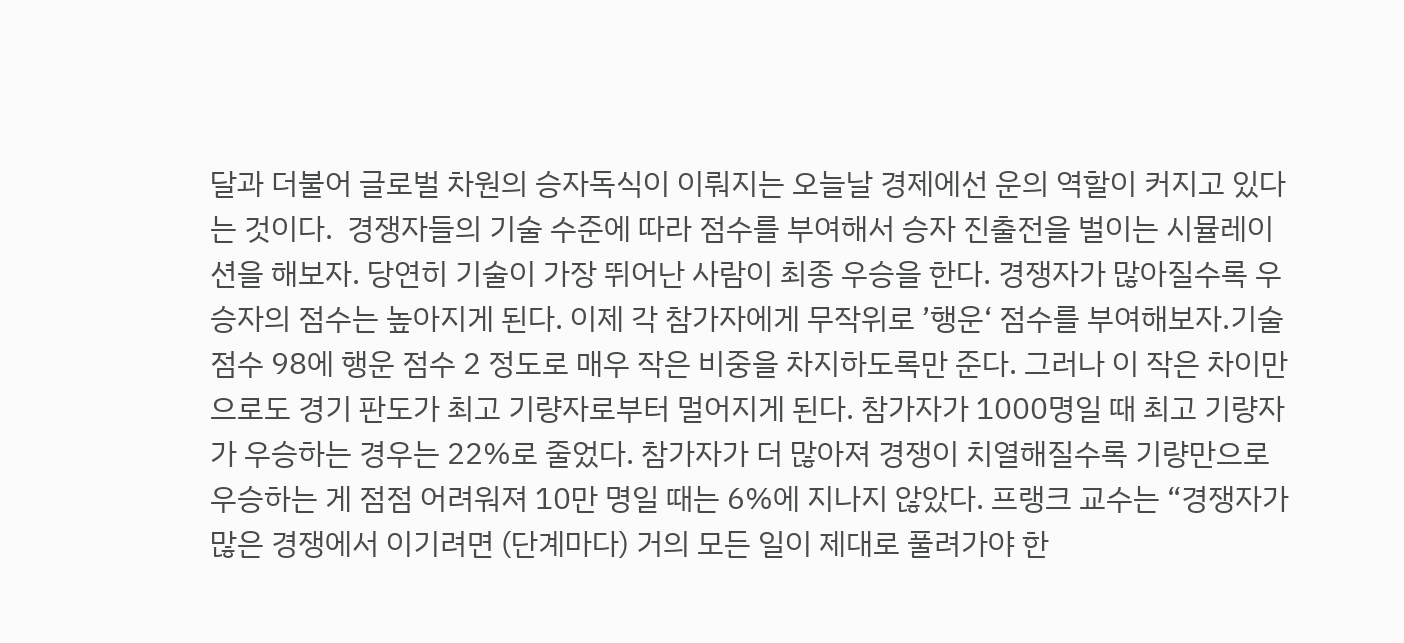달과 더불어 글로벌 차원의 승자독식이 이뤄지는 오늘날 경제에선 운의 역할이 커지고 있다는 것이다.  경쟁자들의 기술 수준에 따라 점수를 부여해서 승자 진출전을 벌이는 시뮬레이션을 해보자. 당연히 기술이 가장 뛰어난 사람이 최종 우승을 한다. 경쟁자가 많아질수록 우승자의 점수는 높아지게 된다. 이제 각 참가자에게 무작위로 ’행운‘ 점수를 부여해보자.기술 점수 98에 행운 점수 2 정도로 매우 작은 비중을 차지하도록만 준다. 그러나 이 작은 차이만으로도 경기 판도가 최고 기량자로부터 멀어지게 된다. 참가자가 1000명일 때 최고 기량자가 우승하는 경우는 22%로 줄었다. 참가자가 더 많아져 경쟁이 치열해질수록 기량만으로 우승하는 게 점점 어려워져 10만 명일 때는 6%에 지나지 않았다. 프랭크 교수는 “경쟁자가 많은 경쟁에서 이기려면 (단계마다) 거의 모든 일이 제대로 풀려가야 한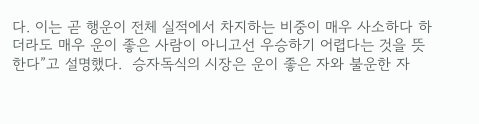다. 이는 곧 행운이 전체 실적에서 차지하는 비중이 매우 사소하다 하더라도 매우 운이 좋은 사람이 아니고선 우승하기 어렵다는 것을 뜻한다”고 설명했다.  승자독식의 시장은 운이 좋은 자와 불운한 자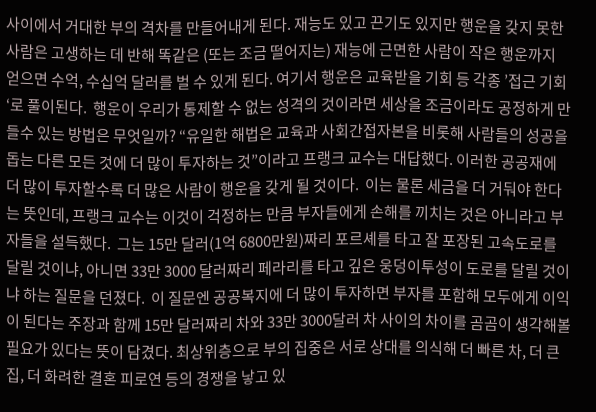사이에서 거대한 부의 격차를 만들어내게 된다. 재능도 있고 끈기도 있지만 행운을 갖지 못한 사람은 고생하는 데 반해 똑같은 (또는 조금 떨어지는) 재능에 근면한 사람이 작은 행운까지 얻으면 수억, 수십억 달러를 벌 수 있게 된다. 여기서 행운은 교육받을 기회 등 각종 ’접근 기회‘로 풀이된다.  행운이 우리가 통제할 수 없는 성격의 것이라면 세상을 조금이라도 공정하게 만들수 있는 방법은 무엇일까? “유일한 해법은 교육과 사회간접자본을 비롯해 사람들의 성공을 돕는 다른 모든 것에 더 많이 투자하는 것”이라고 프랭크 교수는 대답했다. 이러한 공공재에 더 많이 투자할수록 더 많은 사람이 행운을 갖게 될 것이다.  이는 물론 세금을 더 거둬야 한다는 뜻인데, 프랭크 교수는 이것이 걱정하는 만큼 부자들에게 손해를 끼치는 것은 아니라고 부자들을 설득했다.  그는 15만 달러(1억 6800만원)짜리 포르셰를 타고 잘 포장된 고속도로를 달릴 것이냐, 아니면 33만 3000 달러짜리 페라리를 타고 깊은 웅덩이투성이 도로를 달릴 것이냐 하는 질문을 던졌다.  이 질문엔 공공복지에 더 많이 투자하면 부자를 포함해 모두에게 이익이 된다는 주장과 함께 15만 달러짜리 차와 33만 3000달러 차 사이의 차이를 곰곰이 생각해볼 필요가 있다는 뜻이 담겼다. 최상위층으로 부의 집중은 서로 상대를 의식해 더 빠른 차, 더 큰 집, 더 화려한 결혼 피로연 등의 경쟁을 낳고 있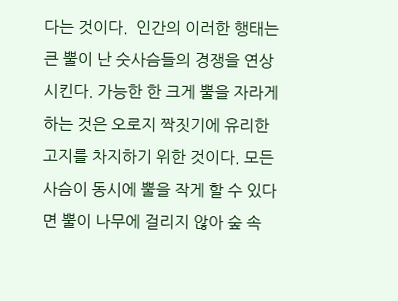다는 것이다.  인간의 이러한 행태는 큰 뿔이 난 숫사슴들의 경쟁을 연상시킨다. 가능한 한 크게 뿔을 자라게 하는 것은 오로지 짝짓기에 유리한 고지를 차지하기 위한 것이다. 모든 사슴이 동시에 뿔을 작게 할 수 있다면 뿔이 나무에 걸리지 않아 숲 속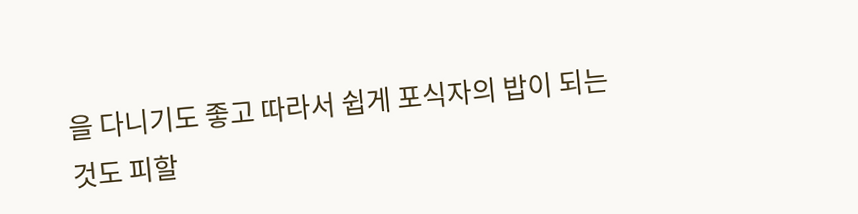을 다니기도 좋고 따라서 쉽게 포식자의 밥이 되는 것도 피할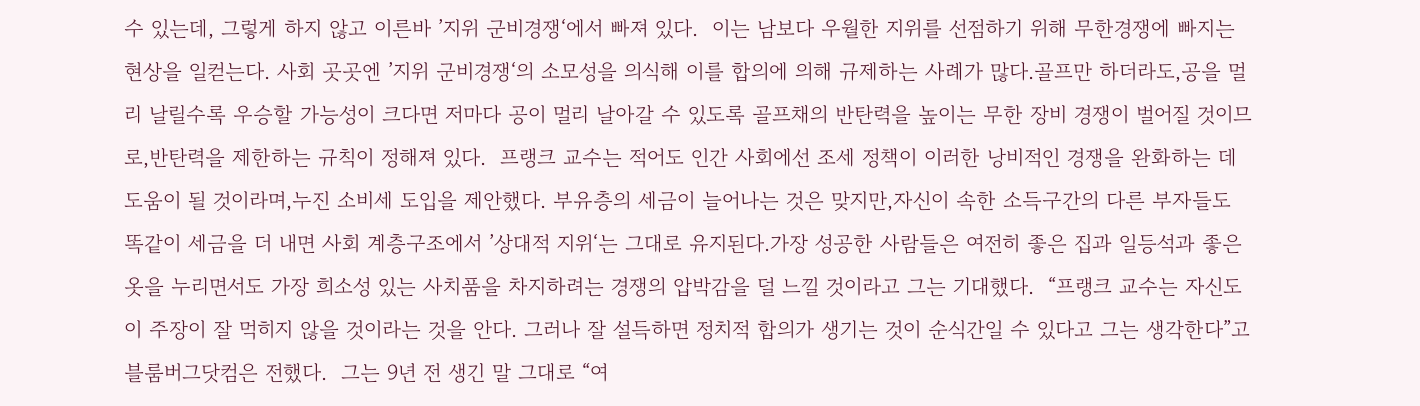수 있는데, 그렇게 하지 않고 이른바 ’지위 군비경쟁‘에서 빠져 있다.  이는 남보다 우월한 지위를 선점하기 위해 무한경쟁에 빠지는 현상을 일컫는다. 사회 곳곳엔 ’지위 군비경쟁‘의 소모성을 의식해 이를 합의에 의해 규제하는 사례가 많다.골프만 하더라도,공을 멀리 날릴수록 우승할 가능성이 크다면 저마다 공이 멀리 날아갈 수 있도록 골프채의 반탄력을 높이는 무한 장비 경쟁이 벌어질 것이므로,반탄력을 제한하는 규칙이 정해져 있다.  프랭크 교수는 적어도 인간 사회에선 조세 정책이 이러한 낭비적인 경쟁을 완화하는 데 도움이 될 것이라며,누진 소비세 도입을 제안했다. 부유층의 세금이 늘어나는 것은 맞지만,자신이 속한 소득구간의 다른 부자들도 똑같이 세금을 더 내면 사회 계층구조에서 ’상대적 지위‘는 그대로 유지된다.가장 성공한 사람들은 여전히 좋은 집과 일등석과 좋은 옷을 누리면서도 가장 희소성 있는 사치품을 차지하려는 경쟁의 압박감을 덜 느낄 것이라고 그는 기대했다.  “프랭크 교수는 자신도 이 주장이 잘 먹히지 않을 것이라는 것을 안다. 그러나 잘 설득하면 정치적 합의가 생기는 것이 순식간일 수 있다고 그는 생각한다”고 블룸버그닷컴은 전했다.  그는 9년 전 생긴 말 그대로 “여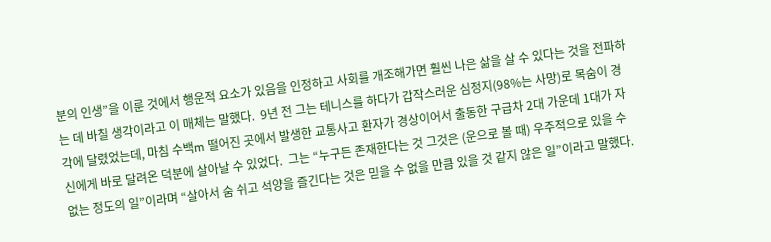분의 인생”을 이룬 것에서 행운적 요소가 있음을 인정하고 사회를 개조해가면 훨씬 나은 삶을 살 수 있다는 것을 전파하는 데 바칠 생각이라고 이 매체는 말했다.  9년 전 그는 테니스를 하다가 갑작스러운 심정지(98%는 사망)로 목숨이 경각에 달렸었는데, 마침 수백m 떨어진 곳에서 발생한 교통사고 환자가 경상이어서 출동한 구급차 2대 가운데 1대가 자신에게 바로 달려온 덕분에 살아날 수 있었다.  그는 “누구든 존재한다는 것 그것은 (운으로 볼 때) 우주적으로 있을 수 없는 정도의 일”이라며 “살아서 숨 쉬고 석양을 즐긴다는 것은 믿을 수 없을 만큼 있을 것 같지 않은 일”이라고 말했다.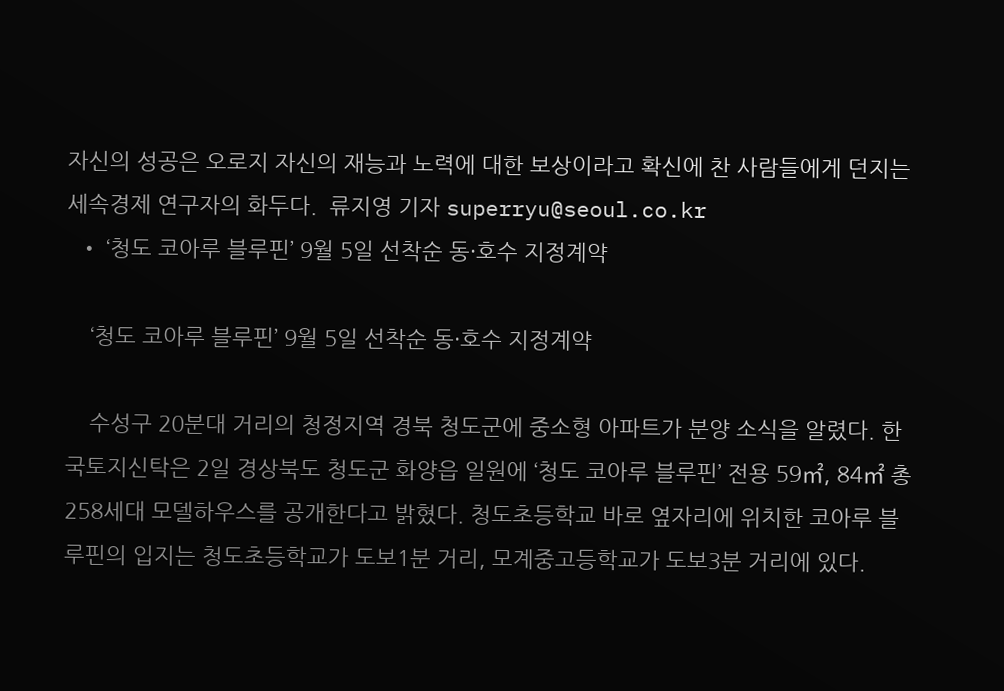자신의 성공은 오로지 자신의 재능과 노력에 대한 보상이라고 확신에 찬 사람들에게 던지는 세속경제 연구자의 화두다.  류지영 기자 superryu@seoul.co.kr
  • ‘청도 코아루 블루핀’ 9월 5일 선착순 동·호수 지정계약

    ‘청도 코아루 블루핀’ 9월 5일 선착순 동·호수 지정계약

    수성구 20분대 거리의 청정지역 경북 청도군에 중소형 아파트가 분양 소식을 알렸다. 한국토지신탁은 2일 경상북도 청도군 화양읍 일원에 ‘청도 코아루 블루핀’ 전용 59㎡, 84㎡ 총 258세대 모델하우스를 공개한다고 밝혔다. 청도초등학교 바로 옆자리에 위치한 코아루 블루핀의 입지는 청도초등학교가 도보1분 거리, 모계중고등학교가 도보3분 거리에 있다.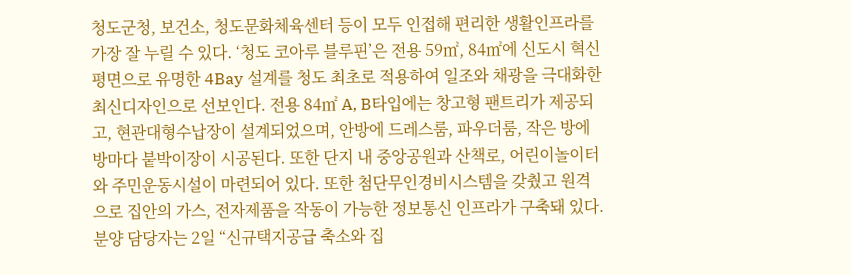청도군청, 보건소, 청도문화체육센터 등이 모두 인접해 편리한 생활인프라를 가장 잘 누릴 수 있다. ‘청도 코아루 블루핀’은 전용 59㎡, 84㎡에 신도시 혁신평면으로 유명한 4Bay 설계를 청도 최초로 적용하여 일조와 채광을 극대화한 최신디자인으로 선보인다. 전용 84㎡ A, B타입에는 창고형 팬트리가 제공되고, 현관대형수납장이 설계되었으며, 안방에 드레스룸, 파우더룸, 작은 방에 방마다 붙박이장이 시공된다. 또한 단지 내 중앙공원과 산책로, 어린이놀이터와 주민운동시설이 마련되어 있다. 또한 첨단무인경비시스템을 갖췄고 원격으로 집안의 가스, 전자제품을 작동이 가능한 정보통신 인프라가 구축돼 있다. 분양 담당자는 2일 “신규택지공급 축소와 집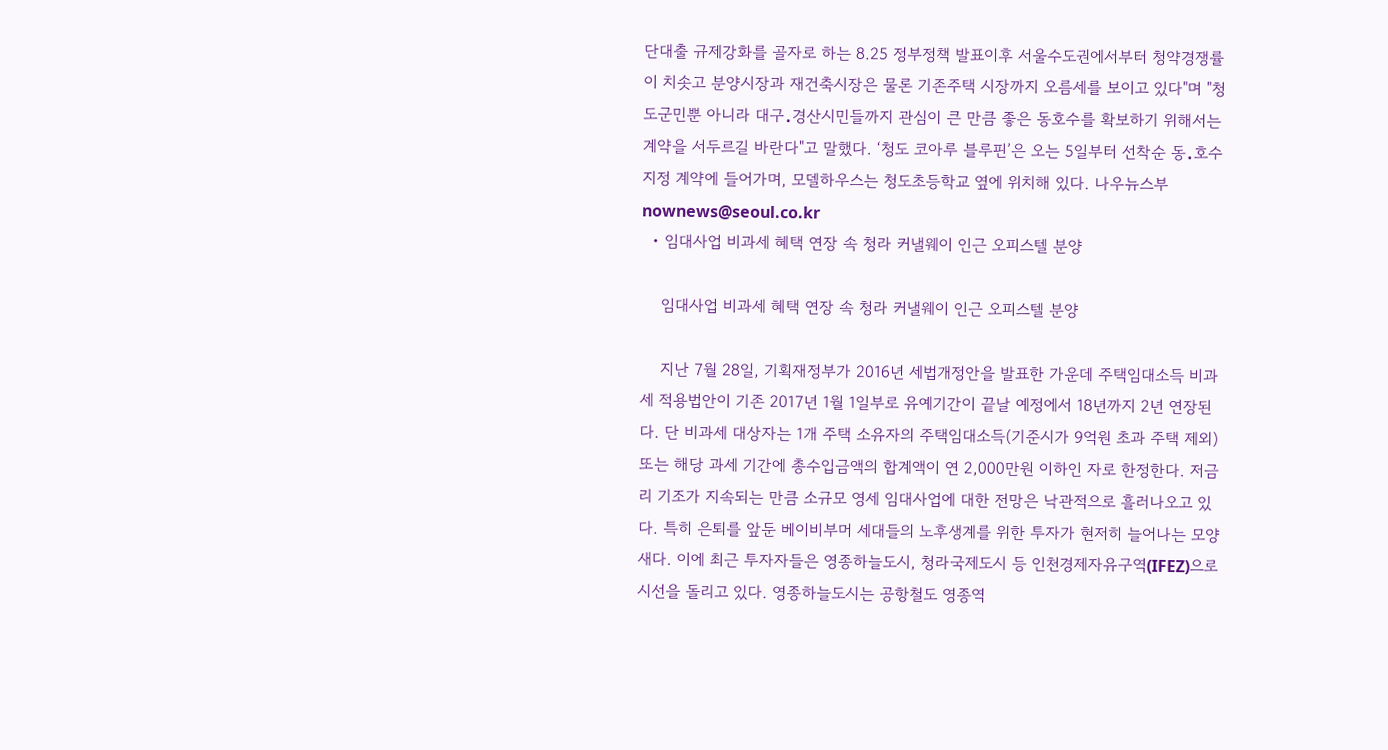단대출 규제강화를 골자로 하는 8.25 정부정책 발표이후 서울수도권에서부터 청약경쟁률이 치솟고 분양시장과 재건축시장은 물론 기존주택 시장까지 오름세를 보이고 있다"며 "청도군민뿐 아니라 대구․경산시민들까지 관심이 큰 만큼 좋은 동호수를 확보하기 위해서는 계약을 서두르길 바란다"고 말했다. ‘청도 코아루 블루핀’은 오는 5일부터 선착순 동․호수지정 계약에 들어가며, 모델하우스는 청도초등학교 옆에 위치해 있다. 나우뉴스부 nownews@seoul.co.kr
  • 임대사업 비과세 혜택 연장 속 청라 커낼웨이 인근 오피스텔 분양

    임대사업 비과세 혜택 연장 속 청라 커낼웨이 인근 오피스텔 분양

    지난 7월 28일, 기획재정부가 2016년 세법개정안을 발표한 가운데 주택임대소득 비과세 적용법안이 기존 2017년 1월 1일부로 유예기간이 끝날 예정에서 18년까지 2년 연장된다. 단 비과세 대상자는 1개 주택 소유자의 주택임대소득(기준시가 9억원 초과 주택 제외) 또는 해당 과세 기간에 총수입금액의 합계액이 연 2,000만원 이하인 자로 한정한다. 저금리 기조가 지속되는 만큼 소규모 영세 임대사업에 대한 전망은 낙관적으로 흘러나오고 있다. 특히 은퇴를 앞둔 베이비부머 세대들의 노후생계를 위한 투자가 현저히 늘어나는 모양새다. 이에 최근 투자자들은 영종하늘도시, 청라국제도시 등 인천경제자유구역(IFEZ)으로 시선을 돌리고 있다. 영종하늘도시는 공항철도 영종역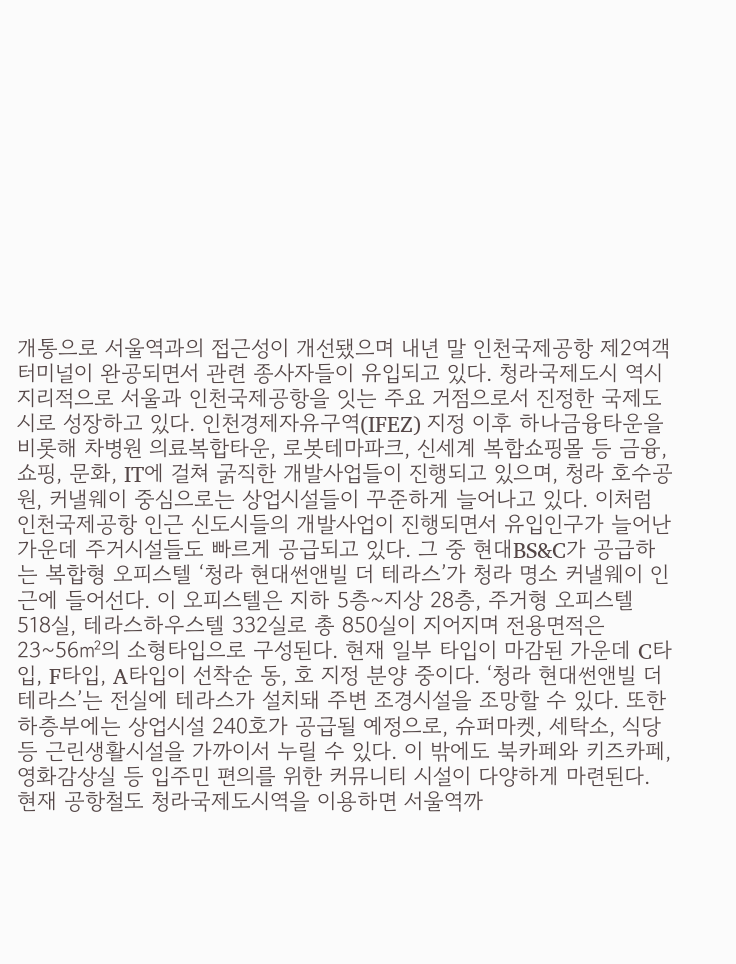개통으로 서울역과의 접근성이 개선됐으며 내년 말 인천국제공항 제2여객터미널이 완공되면서 관련 종사자들이 유입되고 있다. 청라국제도시 역시 지리적으로 서울과 인천국제공항을 잇는 주요 거점으로서 진정한 국제도시로 성장하고 있다. 인천경제자유구역(IFEZ) 지정 이후 하나금융타운을 비롯해 차병원 의료복합타운, 로봇테마파크, 신세계 복합쇼핑몰 등 금융, 쇼핑, 문화, IT에 걸쳐 굵직한 개발사업들이 진행되고 있으며, 청라 호수공원, 커낼웨이 중심으로는 상업시설들이 꾸준하게 늘어나고 있다. 이처럼 인천국제공항 인근 신도시들의 개발사업이 진행되면서 유입인구가 늘어난 가운데 주거시설들도 빠르게 공급되고 있다. 그 중 현대BS&C가 공급하는 복합형 오피스텔 ‘청라 현대썬앤빌 더 테라스’가 청라 명소 커낼웨이 인근에 들어선다. 이 오피스텔은 지하 5층~지상 28층, 주거형 오피스텔 518실, 테라스하우스텔 332실로 총 850실이 지어지며 전용면적은 23~56㎡의 소형타입으로 구성된다. 현재 일부 타입이 마감된 가운데 C타입, F타입, A타입이 선착순 동, 호 지정 분양 중이다. ‘청라 현대썬앤빌 더테라스’는 전실에 테라스가 설치돼 주변 조경시설을 조망할 수 있다. 또한 하층부에는 상업시설 240호가 공급될 예정으로, 슈퍼마켓, 세탁소, 식당 등 근린생활시설을 가까이서 누릴 수 있다. 이 밖에도 북카페와 키즈카페, 영화감상실 등 입주민 편의를 위한 커뮤니티 시설이 다양하게 마련된다. 현재 공항철도 청라국제도시역을 이용하면 서울역까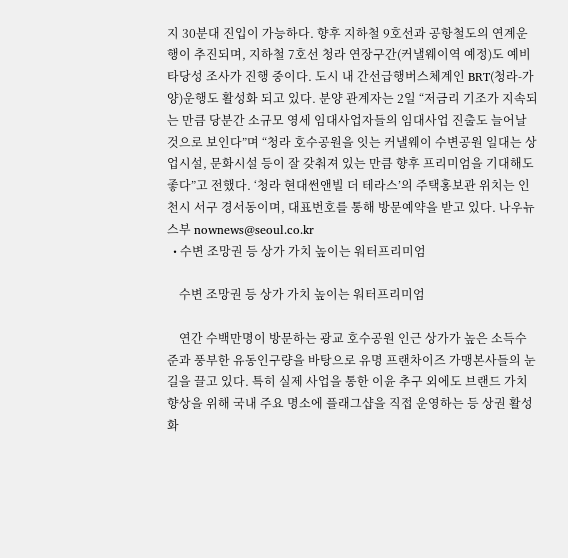지 30분대 진입이 가능하다. 향후 지하철 9호선과 공항철도의 연계운행이 추진되며, 지하철 7호선 청라 연장구간(커낼웨이역 예정)도 예비타당성 조사가 진행 중이다. 도시 내 간선급행버스체계인 BRT(청라-가양)운행도 활성화 되고 있다. 분양 관계자는 2일 “저금리 기조가 지속되는 만큼 당분간 소규모 영세 임대사업자들의 임대사업 진출도 늘어날 것으로 보인다”며 “청라 호수공원을 잇는 커낼웨이 수변공원 일대는 상업시설, 문화시설 등이 잘 갖춰져 있는 만큼 향후 프리미엄을 기대해도 좋다”고 전했다. ‘청라 현대썬앤빌 더 테라스’의 주택홍보관 위치는 인천시 서구 경서동이며, 대표번호를 통해 방문예약을 받고 있다. 나우뉴스부 nownews@seoul.co.kr
  • 수변 조망권 등 상가 가치 높이는 워터프리미엄

    수변 조망권 등 상가 가치 높이는 워터프리미엄

    연간 수백만명이 방문하는 광교 호수공원 인근 상가가 높은 소득수준과 풍부한 유동인구량을 바탕으로 유명 프랜차이즈 가맹본사들의 눈길을 끌고 있다. 특히 실제 사업을 통한 이윤 추구 외에도 브랜드 가치 향상을 위해 국내 주요 명소에 플래그샵을 직접 운영하는 등 상권 활성화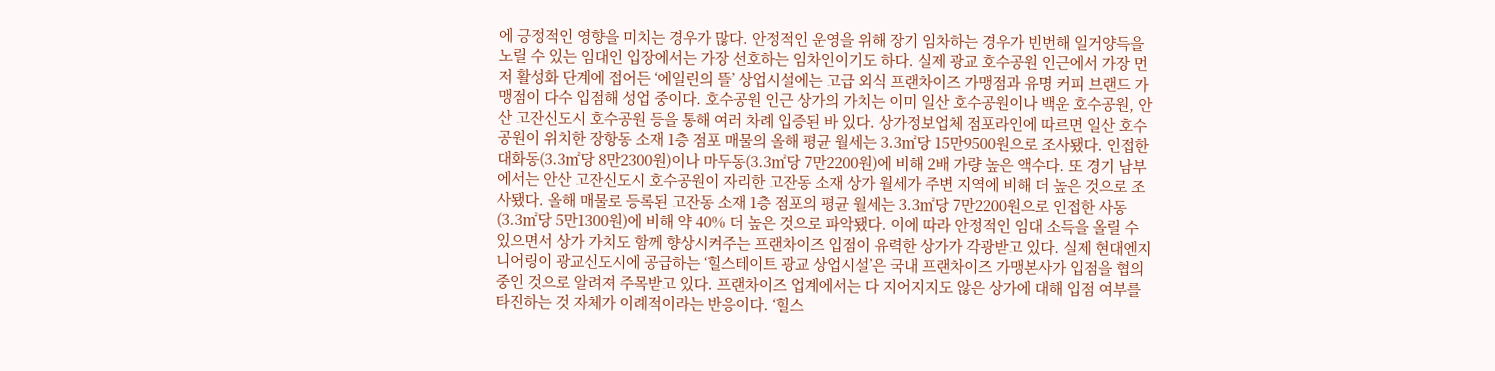에 긍정적인 영향을 미치는 경우가 많다. 안정적인 운영을 위해 장기 임차하는 경우가 빈번해 일거양득을 노릴 수 있는 임대인 입장에서는 가장 선호하는 임차인이기도 하다. 실제 광교 호수공원 인근에서 가장 먼저 활성화 단계에 접어든 ‘에일린의 뜰’ 상업시설에는 고급 외식 프랜차이즈 가맹점과 유명 커피 브랜드 가맹점이 다수 입점해 성업 중이다. 호수공원 인근 상가의 가치는 이미 일산 호수공원이나 백운 호수공원, 안산 고잔신도시 호수공원 등을 통해 여러 차례 입증된 바 있다. 상가정보업체 점포라인에 따르면 일산 호수공원이 위치한 장항동 소재 1층 점포 매물의 올해 평균 월세는 3.3㎡당 15만9500원으로 조사됐다. 인접한 대화동(3.3㎡당 8만2300원)이나 마두동(3.3㎡당 7만2200원)에 비해 2배 가량 높은 액수다. 또 경기 남부에서는 안산 고잔신도시 호수공원이 자리한 고잔동 소재 상가 월세가 주변 지역에 비해 더 높은 것으로 조사됐다. 올해 매물로 등록된 고잔동 소재 1층 점포의 평균 월세는 3.3㎡당 7만2200원으로 인접한 사동(3.3㎡당 5만1300원)에 비해 약 40% 더 높은 것으로 파악됐다. 이에 따라 안정적인 임대 소득을 올릴 수 있으면서 상가 가치도 함께 향상시켜주는 프랜차이즈 입점이 유력한 상가가 각광받고 있다. 실제 현대엔지니어링이 광교신도시에 공급하는 ‘힐스테이트 광교 상업시설’은 국내 프랜차이즈 가맹본사가 입점을 협의 중인 것으로 알려져 주목받고 있다. 프랜차이즈 업계에서는 다 지어지지도 않은 상가에 대해 입점 여부를 타진하는 것 자체가 이례적이라는 반응이다. ‘힐스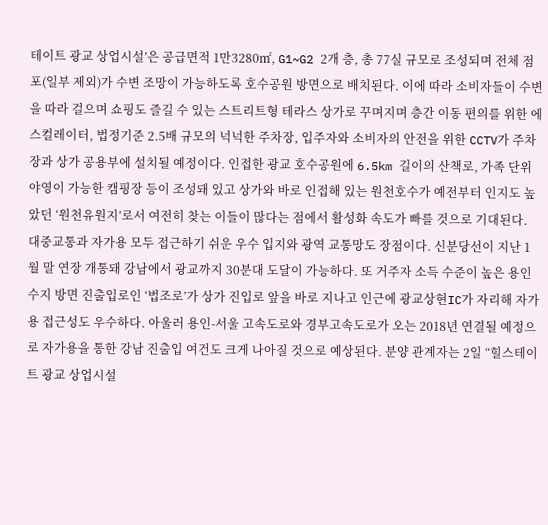테이트 광교 상업시설’은 공급면적 1만3280㎡, G1~G2 2개 층, 총 77실 규모로 조성되며 전체 점포(일부 제외)가 수변 조망이 가능하도록 호수공원 방면으로 배치된다. 이에 따라 소비자들이 수변을 따라 걸으며 쇼핑도 즐길 수 있는 스트리트형 테라스 상가로 꾸며지며 층간 이동 편의를 위한 에스컬레이터, 법정기준 2.5배 규모의 넉넉한 주차장, 입주자와 소비자의 안전을 위한 CCTV가 주차장과 상가 공용부에 설치될 예정이다. 인접한 광교 호수공원에 6.5km 길이의 산책로, 가족 단위 야영이 가능한 캠핑장 등이 조성돼 있고 상가와 바로 인접해 있는 원천호수가 예전부터 인지도 높았던 ‘원천유원지’로서 여전히 찾는 이들이 많다는 점에서 활성화 속도가 빠를 것으로 기대된다. 대중교통과 자가용 모두 접근하기 쉬운 우수 입지와 광역 교통망도 장점이다. 신분당선이 지난 1월 말 연장 개통돼 강남에서 광교까지 30분대 도달이 가능하다. 또 거주자 소득 수준이 높은 용인 수지 방면 진출입로인 ‘법조로’가 상가 진입로 앞을 바로 지나고 인근에 광교상현IC가 자리해 자가용 접근성도 우수하다. 아울러 용인-서울 고속도로와 경부고속도로가 오는 2018년 연결될 예정으로 자가용을 통한 강남 진출입 여건도 크게 나아질 것으로 예상된다. 분양 관계자는 2일 “힐스테이트 광교 상업시설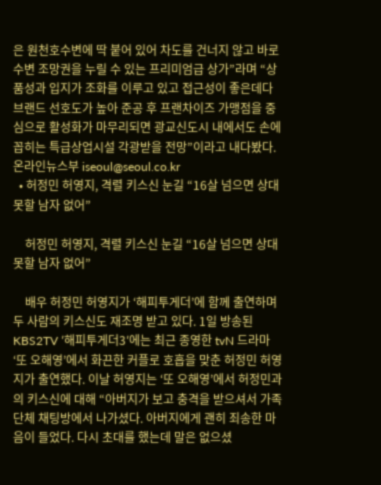은 원천호수변에 딱 붙어 있어 차도를 건너지 않고 바로 수변 조망권을 누릴 수 있는 프리미엄급 상가”라며 “상품성과 입지가 조화를 이루고 있고 접근성이 좋은데다 브랜드 선호도가 높아 준공 후 프랜차이즈 가맹점을 중심으로 활성화가 마무리되면 광교신도시 내에서도 손에 꼽히는 특급상업시설 각광받을 전망”이라고 내다봤다. 온라인뉴스부 iseoul@seoul.co.kr
  • 허정민 허영지, 격렬 키스신 눈길 “16살 넘으면 상대못할 남자 없어”

    허정민 허영지, 격렬 키스신 눈길 “16살 넘으면 상대못할 남자 없어”

    배우 허정민 허영지가 ‘해피투게더’에 함께 출연하며 두 사람의 키스신도 재조명 받고 있다. 1일 방송된 KBS2TV ′해피투게더3′에는 최근 종영한 tvN 드라마 ‘또 오해영’에서 화끈한 커플로 호흡을 맞춘 허정민 허영지가 출연했다. 이날 허영지는 ‘또 오해영’에서 허정민과의 키스신에 대해 “아버지가 보고 충격을 받으셔서 가족 단체 채팅방에서 나가셨다. 아버지에게 괜히 죄송한 마음이 들었다. 다시 초대를 했는데 말은 없으셨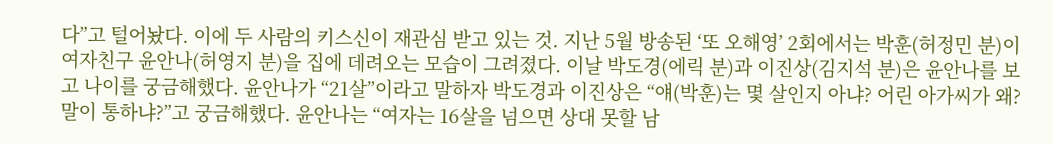다”고 털어놨다. 이에 두 사람의 키스신이 재관심 받고 있는 것. 지난 5월 방송된 ‘또 오해영’ 2회에서는 박훈(허정민 분)이 여자친구 윤안나(허영지 분)을 집에 데려오는 모습이 그려졌다. 이날 박도경(에릭 분)과 이진상(김지석 분)은 윤안나를 보고 나이를 궁금해했다. 윤안나가 “21살”이라고 말하자 박도경과 이진상은 “얘(박훈)는 몇 살인지 아냐? 어린 아가씨가 왜? 말이 통하냐?”고 궁금해했다. 윤안나는 “여자는 16살을 넘으면 상대 못할 남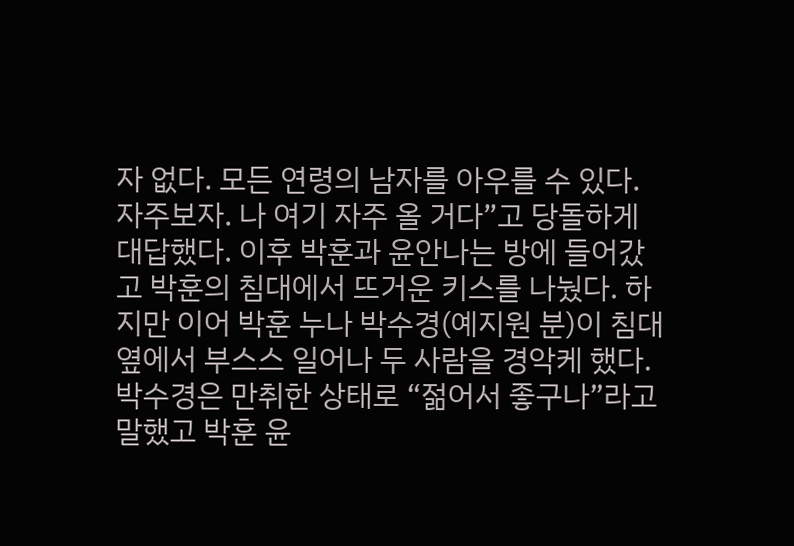자 없다. 모든 연령의 남자를 아우를 수 있다. 자주보자. 나 여기 자주 올 거다”고 당돌하게 대답했다. 이후 박훈과 윤안나는 방에 들어갔고 박훈의 침대에서 뜨거운 키스를 나눴다. 하지만 이어 박훈 누나 박수경(예지원 분)이 침대 옆에서 부스스 일어나 두 사람을 경악케 했다. 박수경은 만취한 상태로 “젊어서 좋구나”라고 말했고 박훈 윤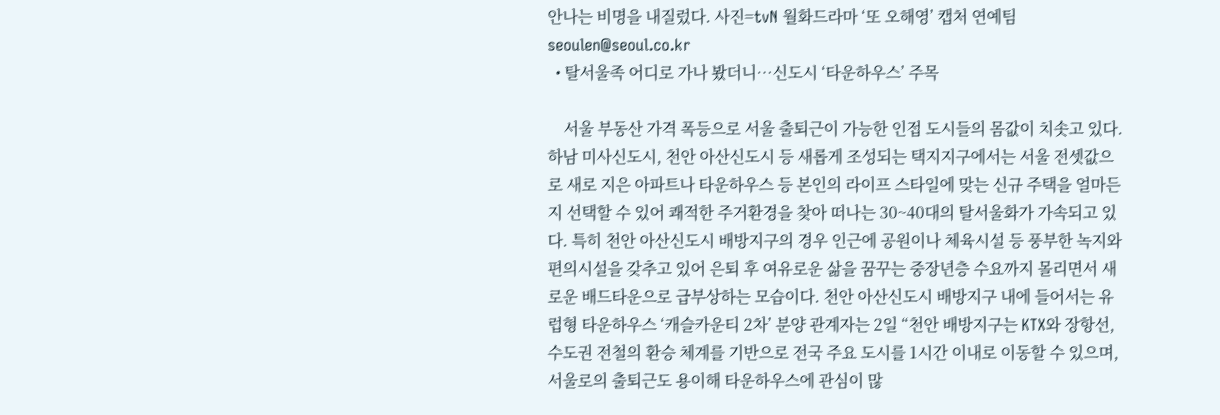안나는 비명을 내질렀다. 사진=tvN 월화드라마 ‘또 오해영’ 캡처 연예팀 seoulen@seoul.co.kr
  • 탈서울족 어디로 가나 봤더니…신도시 ‘타운하우스’ 주목

    서울 부동산 가격 폭등으로 서울 출퇴근이 가능한 인접 도시들의 몸값이 치솟고 있다. 하남 미사신도시, 천안 아산신도시 등 새롭게 조성되는 택지지구에서는 서울 전셋값으로 새로 지은 아파트나 타운하우스 등 본인의 라이프 스타일에 맞는 신규 주택을 얼마든지 선택할 수 있어 쾌적한 주거환경을 찾아 떠나는 30~40대의 탈서울화가 가속되고 있다. 특히 천안 아산신도시 배방지구의 경우 인근에 공원이나 체육시설 등 풍부한 녹지와 편의시설을 갖추고 있어 은퇴 후 여유로운 삶을 꿈꾸는 중장년층 수요까지 몰리면서 새로운 배드타운으로 급부상하는 모습이다. 천안 아산신도시 배방지구 내에 들어서는 유럽형 타운하우스 ‘캐슬카운티 2차’ 분양 관계자는 2일 “천안 배방지구는 KTX와 장항선, 수도권 전철의 환승 체계를 기반으로 전국 주요 도시를 1시간 이내로 이동할 수 있으며, 서울로의 출퇴근도 용이해 타운하우스에 관심이 많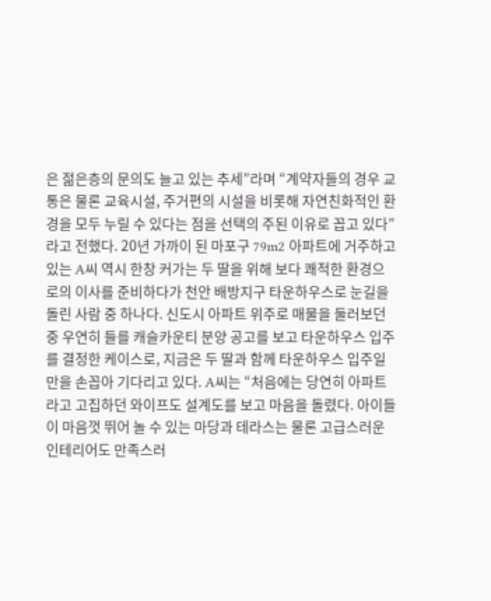은 젊은층의 문의도 늘고 있는 추세”라며 “계약자들의 경우 교통은 물론 교육시설, 주거편의 시설을 비롯해 자연친화적인 환경을 모두 누릴 수 있다는 점을 선택의 주된 이유로 꼽고 있다”라고 전했다. 20년 가까이 된 마포구 79m2 아파트에 거주하고 있는 A씨 역시 한창 커가는 두 딸을 위해 보다 쾌적한 환경으로의 이사를 준비하다가 천안 배방지구 타운하우스로 눈길을 돌린 사람 중 하나다. 신도시 아파트 위주로 매물을 둘러보던 중 우연히 들를 캐슬카운티 분양 공고를 보고 타운하우스 입주를 결정한 케이스로, 지금은 두 딸과 함께 타운하우스 입주일만을 손꼽아 기다리고 있다. A씨는 “처음에는 당연히 아파트라고 고집하던 와이프도 설계도를 보고 마음을 돌렸다. 아이들이 마음껏 뛰어 놀 수 있는 마당과 테라스는 물론 고급스러운 인테리어도 만족스러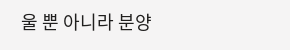울 뿐 아니라 분양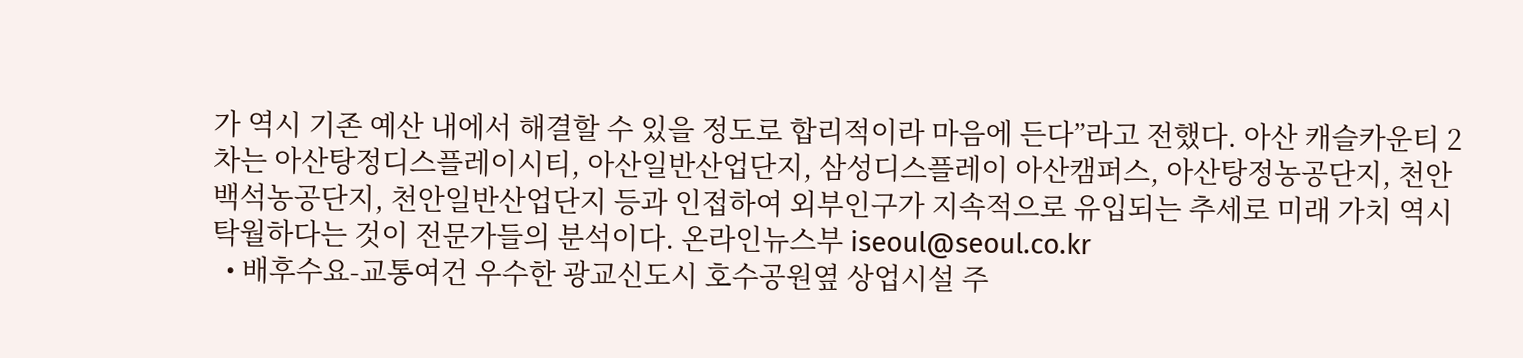가 역시 기존 예산 내에서 해결할 수 있을 정도로 합리적이라 마음에 든다”라고 전했다. 아산 캐슬카운티 2차는 아산탕정디스플레이시티, 아산일반산업단지, 삼성디스플레이 아산캠퍼스, 아산탕정농공단지, 천안백석농공단지, 천안일반산업단지 등과 인접하여 외부인구가 지속적으로 유입되는 추세로 미래 가치 역시 탁월하다는 것이 전문가들의 분석이다. 온라인뉴스부 iseoul@seoul.co.kr
  • 배후수요-교통여건 우수한 광교신도시 호수공원옆 상업시설 주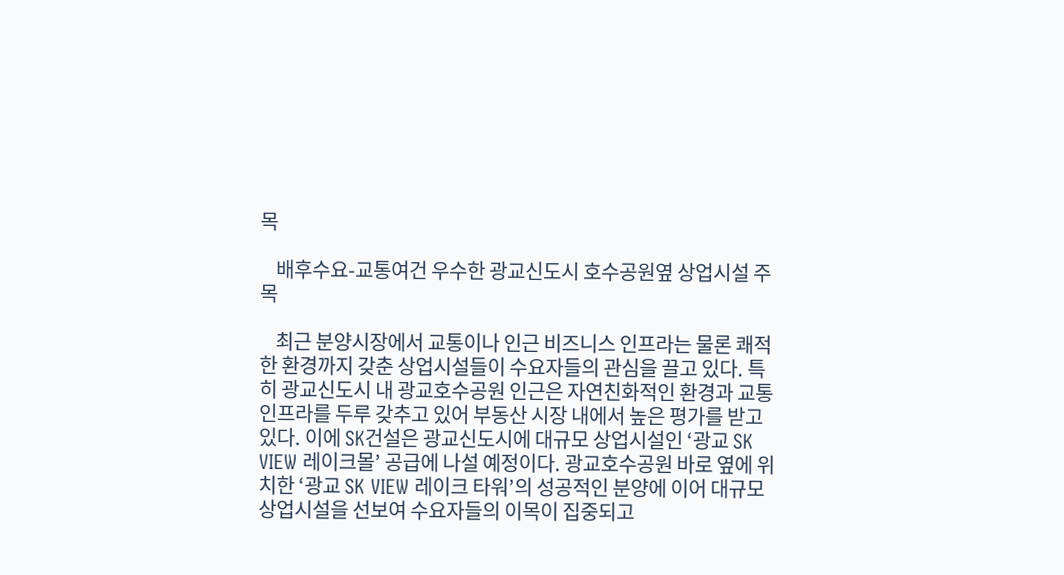목

    배후수요-교통여건 우수한 광교신도시 호수공원옆 상업시설 주목

    최근 분양시장에서 교통이나 인근 비즈니스 인프라는 물론 쾌적한 환경까지 갖춘 상업시설들이 수요자들의 관심을 끌고 있다. 특히 광교신도시 내 광교호수공원 인근은 자연친화적인 환경과 교통 인프라를 두루 갖추고 있어 부동산 시장 내에서 높은 평가를 받고 있다. 이에 SK건설은 광교신도시에 대규모 상업시설인 ‘광교 SK VIEW 레이크몰’ 공급에 나설 예정이다. 광교호수공원 바로 옆에 위치한 ‘광교 SK VIEW 레이크 타워’의 성공적인 분양에 이어 대규모 상업시설을 선보여 수요자들의 이목이 집중되고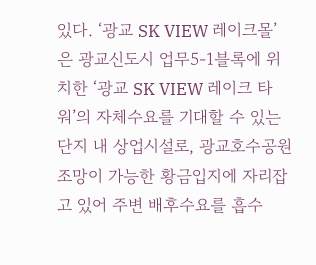있다. ‘광교 SK VIEW 레이크몰’은 광교신도시 업무5-1블록에 위치한 ‘광교 SK VIEW 레이크 타워’의 자체수요를 기대할 수 있는 단지 내 상업시설로, 광교호수공원 조망이 가능한 황금입지에 자리잡고 있어 주변 배후수요를 흡수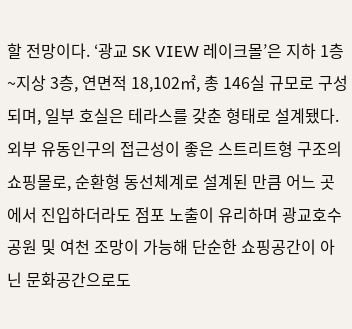할 전망이다. ‘광교 SK VIEW 레이크몰’은 지하 1층~지상 3층, 연면적 18,102㎡, 총 146실 규모로 구성되며, 일부 호실은 테라스를 갖춘 형태로 설계됐다. 외부 유동인구의 접근성이 좋은 스트리트형 구조의 쇼핑몰로, 순환형 동선체계로 설계된 만큼 어느 곳에서 진입하더라도 점포 노출이 유리하며 광교호수공원 및 여천 조망이 가능해 단순한 쇼핑공간이 아닌 문화공간으로도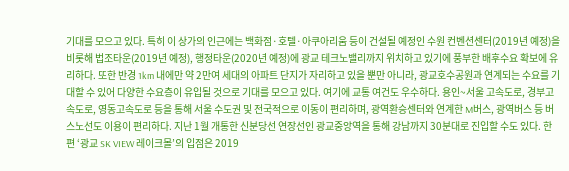기대를 모으고 있다. 특히 이 상가의 인근에는 백화점·호텔·아쿠아리움 등이 건설될 예정인 수원 컨벤션센터(2019년 예정)을 비롯해 법조타운(2019년 예정), 행정타운(2020년 예정)에 광교 테크노밸리까지 위치하고 있기에 풍부한 배후수요 확보에 유리하다. 또한 반경 1km 내에만 약 2만여 세대의 아파트 단지가 자리하고 있을 뿐만 아니라, 광교호수공원과 연계되는 수요를 기대할 수 있어 다양한 수요층이 유입될 것으로 기대를 모으고 있다. 여기에 교통 여건도 우수하다. 용인~서울 고속도로, 경부고속도로, 영동고속도로 등을 통해 서울 수도권 및 전국적으로 이동이 편리하며, 광역환승센터와 연계한 M버스, 광역버스 등 버스노선도 이용이 편리하다. 지난 1월 개통한 신분당선 연장선인 광교중앙역을 통해 강남까지 30분대로 진입할 수도 있다. 한편 ‘광교 SK VIEW 레이크몰’의 입점은 2019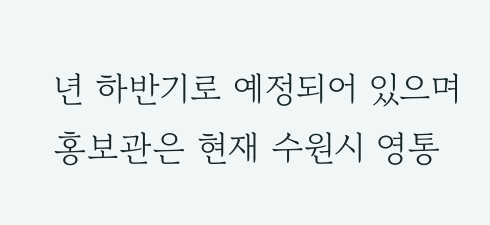년 하반기로 예정되어 있으며 홍보관은 현재 수원시 영통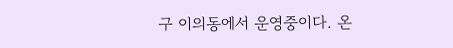구 이의동에서 운영중이다. 온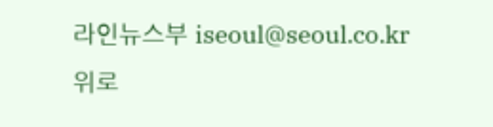라인뉴스부 iseoul@seoul.co.kr
위로